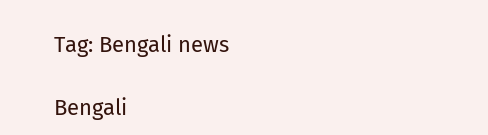Tag: Bengali news

Bengali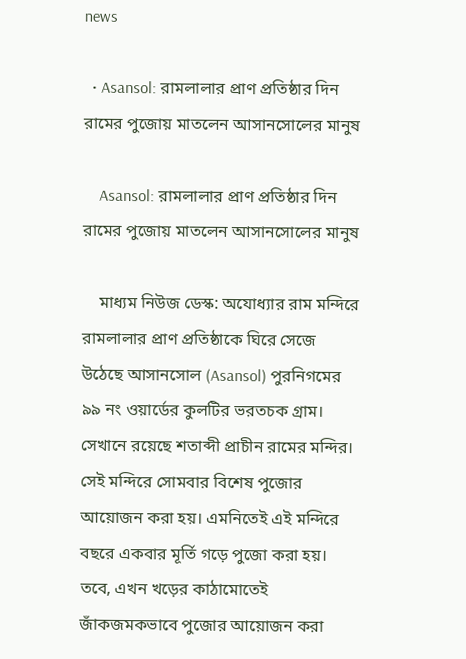news

  • Asansol: রামলালার প্রাণ প্রতিষ্ঠার দিন রামের পুজোয় মাতলেন আসানসোলের মানুষ

    Asansol: রামলালার প্রাণ প্রতিষ্ঠার দিন রামের পুজোয় মাতলেন আসানসোলের মানুষ

    মাধ্যম নিউজ ডেস্ক: অযোধ‍্যার রাম মন্দিরে রামলালার প্রাণ প্রতিষ্ঠাকে ঘিরে সেজে উঠেছে আসানসোল (Asansol) পুরনিগমের ৯৯ নং ওয়ার্ডের কুলটির ভরতচক গ্রাম। সেখানে রয়েছে শতাব্দী প্রাচীন রামের মন্দির। সেই মন্দিরে সোমবার বিশেষ পুজোর আয়োজন করা হয়। এমনিতেই এই মন্দিরে বছরে একবার মূর্তি গড়ে পুজো করা হয়। তবে, এখন খড়ের কাঠামোতেই জাঁকজমকভাবে পুজোর আয়োজন করা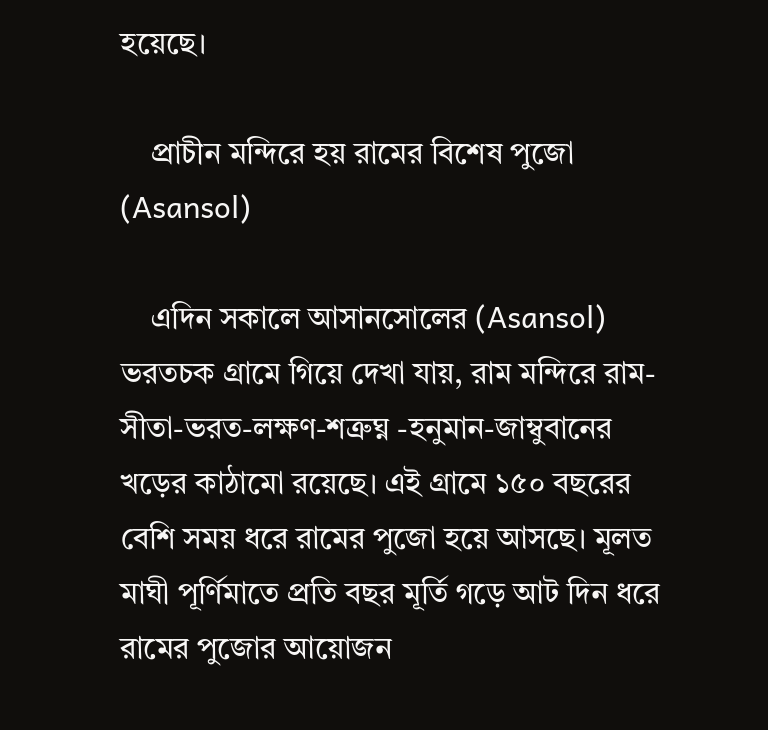হয়েছে।

    প্রাচীন মন্দিরে হয় রামের বিশেষ পুজো (Asansol)

    এদিন সকালে আসানসোলের (Asansol) ভরতচক গ্রামে গিয়ে দেখা যায়, রাম মন্দিরে রাম-সীতা-ভরত-লক্ষণ-শত্রুঘ্ন -হনুমান-জাম্বুবানের খড়ের কাঠামো রয়েছে। এই গ্রামে ১৫০ বছরের বেশি সময় ধরে রামের পুজো হয়ে আসছে। মূলত মাঘী পূর্ণিমাতে প্রতি বছর মূর্তি গড়ে আট দিন ধরে রামের পুজোর আয়োজন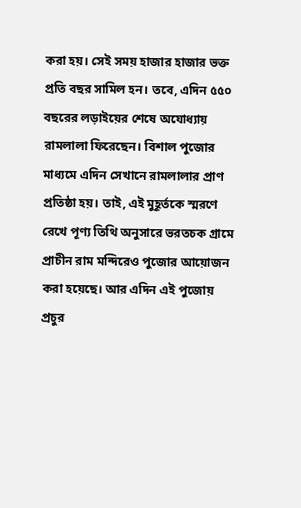করা হয়। সেই সময় হাজার হাজার ভক্ত প্রতি বছর সামিল হন। তবে, এদিন ৫৫০ বছরের লড়াইয়ের শেষে অযোধ‍্যায় রামলালা ফিরেছেন। বিশাল পুজোর মাধ্যমে এদিন সেখানে রামলালার প্রাণ প্রতিষ্ঠা হয়। তাই, এই মুহূর্তকে স্মরণে রেখে পূণ্য তিথি অনুসারে ভরতচক গ্রামে প্রাচীন রাম মন্দিরেও পুজোর আয়োজন করা হয়েছে। আর এদিন এই পুজোয় প্রচুর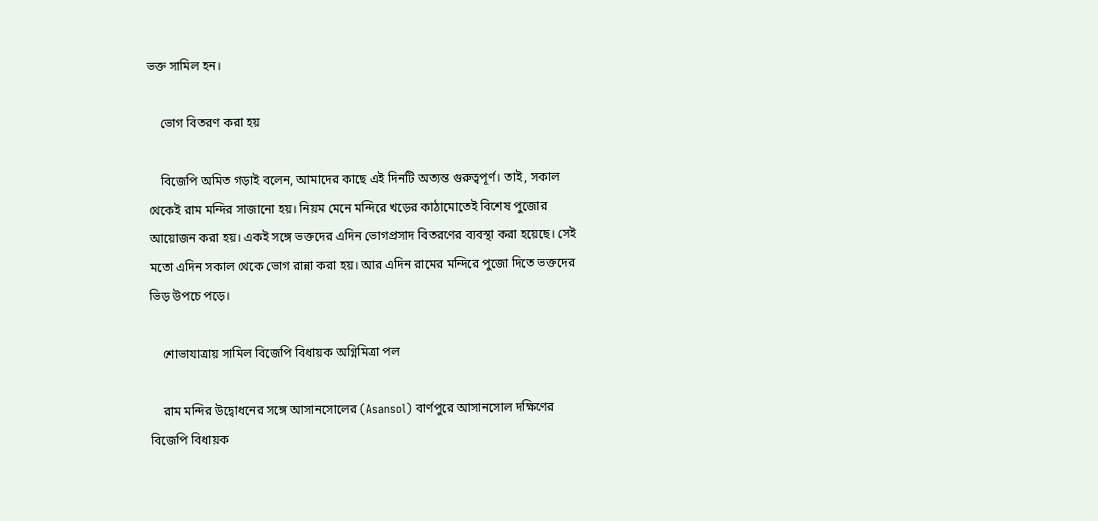ভক্ত সামিল হন।

    ভোগ বিতরণ করা হয়

    বিজেপি অমিত গড়াই বলেন, আমাদের কাছে এই দিনটি অত্যন্ত গুরুত্বপূর্ণ। তাই, সকাল থেকেই রাম মন্দির সাজানো হয়। নিয়ম মেনে মন্দিরে খড়ের কাঠামোতেই বিশেষ পুজোর আয়োজন করা হয়। একই সঙ্গে ভক্তদের এদিন ভোগপ্রসাদ বিতরণের ব্যবস্থা করা হয়েছে। সেই মতো এদিন সকাল থেকে ভোগ রান্না করা হয়। আর এদিন রামের মন্দিরে পুজো দিতে ভক্তদের ভিড় উপচে পড়ে।

    শোভাযাত্রায় সামিল বিজেপি বিধায়ক অগ্নিমিত্রা পল

    রাম মন্দির উদ্বোধনের সঙ্গে আসানসোলের (Asansol) বার্ণপুরে আসানসোল দক্ষিণের বিজেপি বিধায়ক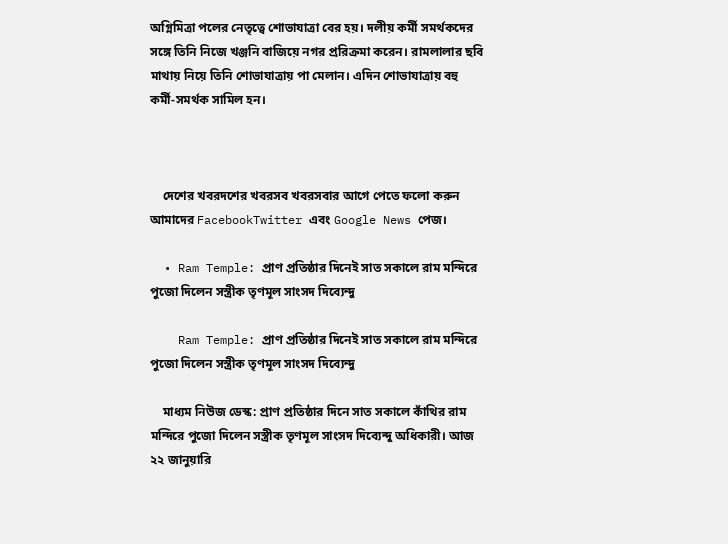অগ্নিমিত্রা পলের নেতৃত্বে শোভাযাত্রা বের হয়। দলীয় কর্মী সমর্থকদের সঙ্গে তিনি নিজে খঞ্জনি বাজিয়ে নগর প্ররিক্রমা করেন। রামলালার ছবি মাথায় নিয়ে তিনি শোভাযাত্রায় পা মেলান। এদিন শোভাযাত্রায় বহু কর্মী-সমর্থক সামিল হন।



    দেশের খবরদশের খবরসব খবরসবার আগে পেতে ফলো করুন আমাদের FacebookTwitter এবং Google News পেজ।

  • Ram Temple: প্রাণ প্রতিষ্ঠার দিনেই সাত সকালে রাম মন্দিরে পুজো দিলেন সস্ত্রীক তৃণমূল সাংসদ দিব্যেন্দু

    Ram Temple: প্রাণ প্রতিষ্ঠার দিনেই সাত সকালে রাম মন্দিরে পুজো দিলেন সস্ত্রীক তৃণমূল সাংসদ দিব্যেন্দু

    মাধ্যম নিউজ ডেস্ক: প্রাণ প্রতিষ্ঠার দিনে সাত সকালে কাঁথির রাম মন্দিরে পুজো দিলেন সস্ত্রীক তৃণমূল সাংসদ দিব্যেন্দু অধিকারী। আজ ২২ জানুয়ারি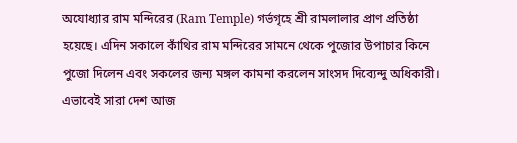অযোধ্যার রাম মন্দিরের (Ram Temple) গর্ভগৃহে শ্রী রামলালার প্রাণ প্রতিষ্ঠা হয়েছে। এদিন সকালে কাঁথির রাম মন্দিরের সামনে থেকে পুজোর উপাচার কিনে পুজো দিলেন এবং সকলের জন্য মঙ্গল কামনা করলেন সাংসদ দিব্যেন্দু অধিকারী। এভাবেই সারা দেশ আজ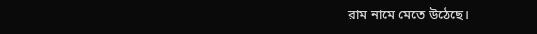রাম নামে মেতে উঠেছে।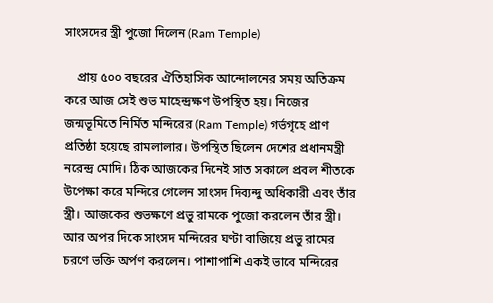সাংসদের স্ত্রী পুজো দিলেন (Ram Temple)

    প্রায় ৫০০ বছরের ঐতিহাসিক আন্দোলনের সময় অতিক্রম করে আজ সেই শুভ মাহেন্দ্রক্ষণ উপস্থিত হয়। নিজের জন্মভূমিতে নির্মিত মন্দিরের (Ram Temple) গর্ভগৃহে প্রাণ প্রতিষ্ঠা হয়েছে রামলালার। উপস্থিত ছিলেন দেশের প্রধানমন্ত্রী নরেন্দ্র মোদি। ঠিক আজকের দিনেই সাত সকালে প্রবল শীতকে উপেক্ষা করে মন্দিরে গেলেন সাংসদ দিব্যন্দু অধিকারী এবং তাঁর স্ত্রী। আজকের শুভক্ষণে প্রভু রামকে পুজো করলেন তাঁর স্ত্রী। আর অপর দিকে সাংসদ মন্দিরের ঘণ্টা বাজিয়ে প্রভু রামের চরণে ভক্তি অর্পণ করলেন। পাশাপাশি একই ভাবে মন্দিরের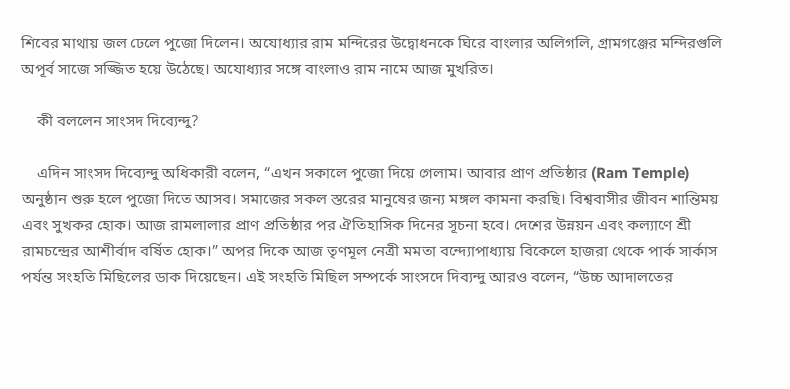শিবের মাথায় জল ঢেলে পুজো দিলেন। অযোধ্যার রাম মন্দিরের উদ্বোধনকে ঘিরে বাংলার অলিগলি, গ্রামগঞ্জের মন্দিরগুলি অপূর্ব সাজে সজ্জিত হয়ে উঠেছে। অযোধ্যার সঙ্গে বাংলাও রাম নামে আজ মুখরিত।

    কী বললেন সাংসদ দিব্যেন্দু?

    এদিন সাংসদ দিব্যেন্দু অধিকারী বলেন, “এখন সকালে পুজো দিয়ে গেলাম। আবার প্রাণ প্রতিষ্ঠার (Ram Temple) অনুষ্ঠান শুরু হলে পুজো দিতে আসব। সমাজের সকল স্তরের মানুষের জন্য মঙ্গল কামনা করছি। বিশ্ববাসীর জীবন শান্তিময় এবং সুখকর হোক। আজ রামলালার প্রাণ প্রতিষ্ঠার পর ঐতিহাসিক দিনের সূচনা হবে। দেশের উন্নয়ন এবং কল্যাণে শ্রী রামচন্দ্রের আশীর্বাদ বর্ষিত হোক।” অপর দিকে আজ তৃণমূল নেত্রী মমতা বন্দ্যোপাধ্যায় বিকেলে হাজরা থেকে পার্ক সার্কাস পর্যন্ত সংহতি মিছিলের ডাক দিয়েছেন। এই সংহতি মিছিল সম্পর্কে সাংসদে দিব্যন্দু আরও বলেন, “উচ্চ আদালতের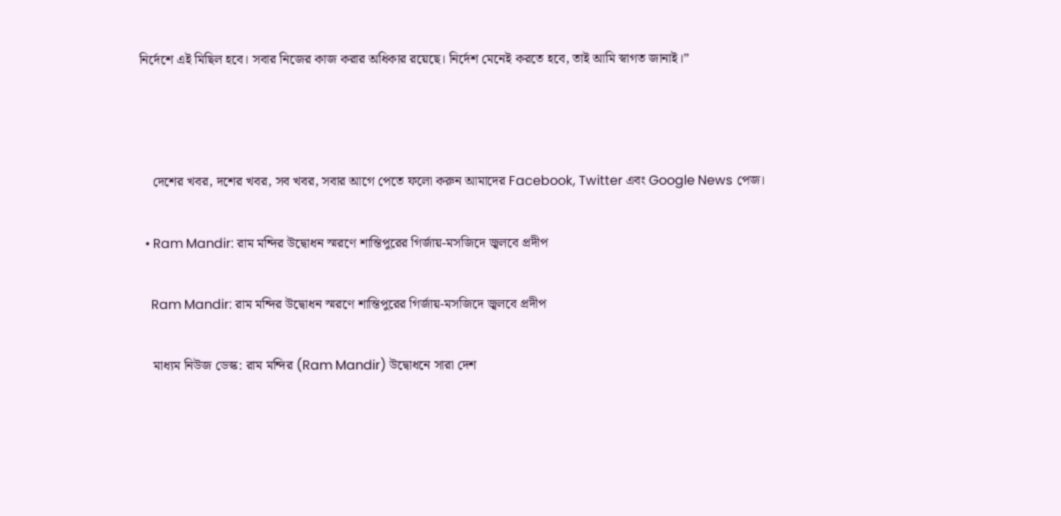নির্দেশে এই মিছিল হবে। সবার নিজের কাজ করার অধিকার রয়েছে। নির্দেশ মেনেই করতে হবে, তাই আমি স্বাগত জানাই।”



    দেশের খবর, দশের খবর, সব খবর, সবার আগে পেতে ফলো করুন আমাদের Facebook, Twitter এবং Google News পেজ।

  • Ram Mandir: রাম মন্দির উদ্বোধন স্মরণে শান্তিপুরের গির্জায়-মসজিদে জ্বলবে প্রদীপ

    Ram Mandir: রাম মন্দির উদ্বোধন স্মরণে শান্তিপুরের গির্জায়-মসজিদে জ্বলবে প্রদীপ

    মাধ্যম নিউজ ডেস্ক: রাম মন্দির (Ram Mandir) উদ্বোধনে সারা দেশ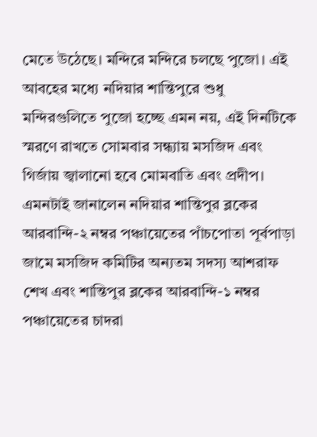মেতে উঠেছে। মন্দিরে মন্দিরে চলছে পুজো। এই আবহের মধ্যে নদিয়ার শান্তিপুরে শুধু মন্দিরগুলিতে পুজো হচ্ছে এমন নয়, এই দিনটিকে স্মরণে রাখতে সোমবার সন্ধ্যায় মসজিদ এবং গির্জায় জ্বালানো হবে মোমবাতি এবং প্রদীপ। এমনটাই জানালেন নদিয়ার শান্তিপুর ব্লকের আরবান্দি-২ নম্বর পঞ্চায়েতের পাঁচপোতা পূর্বপাড়া জামে মসজিদ কমিটির অন্যতম সদস্য আশরাফ শেখ এবং শান্তিপুর ব্লকের আরবান্দি-১ নম্বর পঞ্চায়েতের চাদরা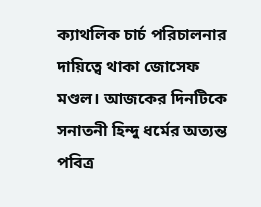ক্যাথলিক চার্চ পরিচালনার দায়িত্বে থাকা জোসেফ মণ্ডল। আজকের দিনটিকে সনাতনী হিন্দু ধর্মের অত্যন্ত পবিত্র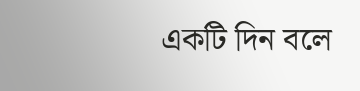একটি দিন বলে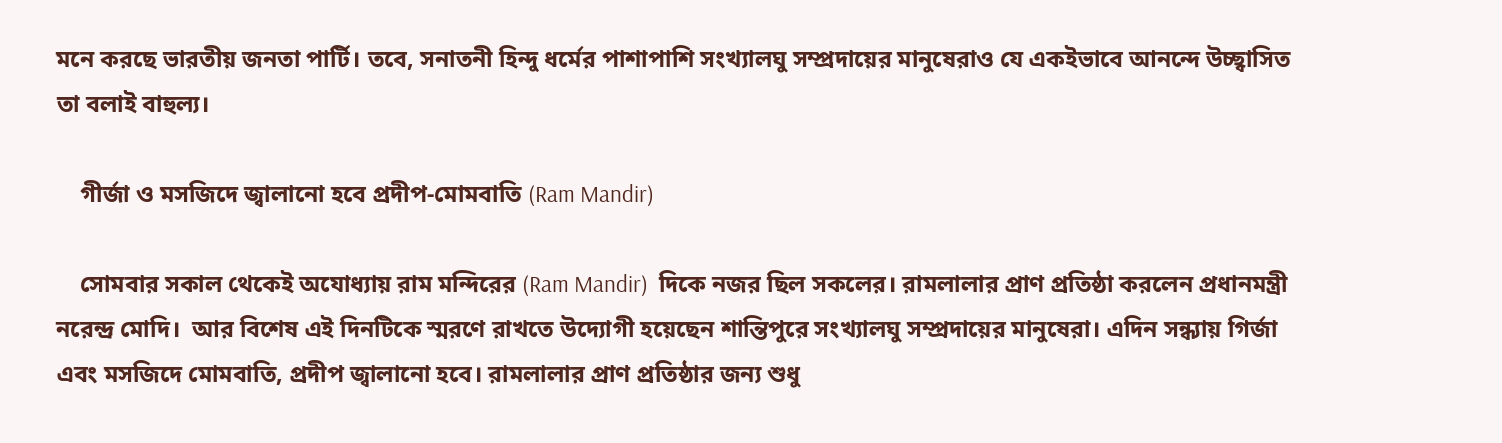মনে করছে ভারতীয় জনতা পার্টি। তবে, সনাতনী হিন্দু ধর্মের পাশাপাশি সংখ্যালঘু সম্প্রদায়ের মানুষেরাও যে একইভাবে আনন্দে উচ্ছ্বাসিত তা বলাই বাহুল্য।

    গীর্জা ও মসজিদে জ্বালানো হবে প্রদীপ-মোমবাতি (Ram Mandir)

    সোমবার সকাল থেকেই অযোধ্যায় রাম মন্দিরের (Ram Mandir)  দিকে নজর ছিল সকলের। রামলালার প্রাণ প্রতিষ্ঠা করলেন প্রধানমন্ত্রী নরেন্দ্র মোদি।  আর বিশেষ এই দিনটিকে স্মরণে রাখতে উদ্যোগী হয়েছেন শান্তিপুরে সংখ্যালঘু সম্প্রদায়ের মানুষেরা। এদিন সন্ধ্যায় গির্জা এবং মসজিদে মোমবাতি, প্রদীপ জ্বালানো হবে। রামলালার প্রাণ প্রতিষ্ঠার জন্য শুধু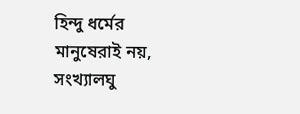হিন্দু ধর্মের মানুষেরাই নয়, সংখ্যালঘু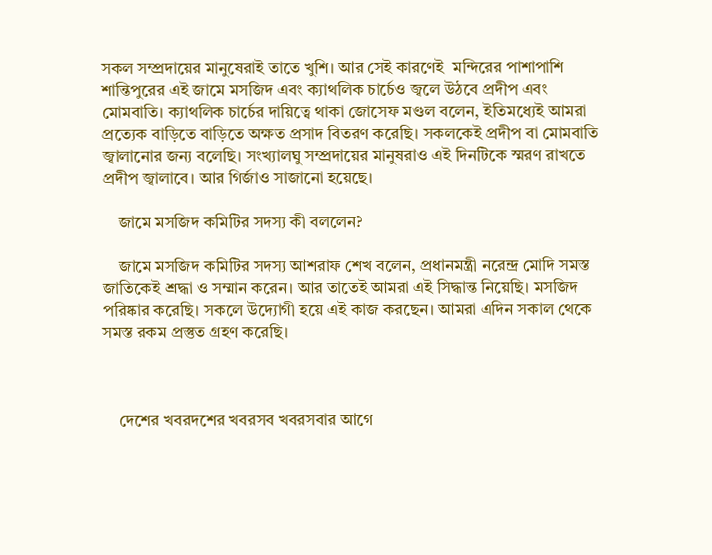সকল সম্প্রদায়ের মানুষেরাই তাতে খুশি। আর সেই কারণেই  মন্দিরের পাশাপাশি শান্তিপুরের এই জামে মসজিদ এবং ক্যাথলিক চার্চেও জ্বলে উঠবে প্রদীপ এবং মোমবাতি। ক্যাথলিক চার্চের দায়িত্বে থাকা জোসেফ মণ্ডল বলেন, ইতিমধ্যেই আমরা প্রত্যেক বাড়িতে বাড়িতে অক্ষত প্রসাদ বিতরণ করেছি। সকলকেই প্রদীপ বা মোমবাতি জ্বালানোর জন্য বলেছি। সংখ্যালঘু সম্প্রদায়ের মানুষরাও এই দিনটিকে স্মরণ রাখতে প্রদীপ জ্বালাবে। আর গির্জাও সাজানো হয়েছে।

    জামে মসজিদ কমিটির সদস্য কী বললেন?

    জামে মসজিদ কমিটির সদস্য আশরাফ শেখ বলেন, প্রধানমন্ত্রী নরেন্দ্র মোদি সমস্ত জাতিকেই শ্রদ্ধা ও সম্মান করেন। আর তাতেই আমরা এই সিদ্ধান্ত নিয়েছি। মসজিদ পরিষ্কার করেছি। সকলে উদ্যোগী হয়ে এই কাজ করছেন। আমরা এদিন সকাল থেকে সমস্ত রকম প্রস্তুত গ্রহণ করেছি।



    দেশের খবরদশের খবরসব খবরসবার আগে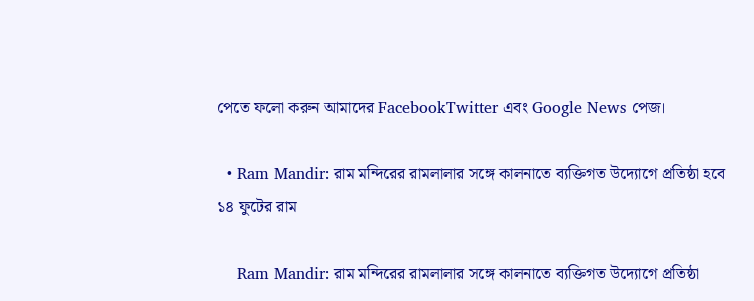পেতে ফলো করুন আমাদের FacebookTwitter এবং Google News পেজ।

  • Ram Mandir: রাম মন্দিরের রামলালার সঙ্গে কালনাতে ব্যক্তিগত উদ্যোগে প্রতিষ্ঠা হবে ১৪ ফুটের রাম

    Ram Mandir: রাম মন্দিরের রামলালার সঙ্গে কালনাতে ব্যক্তিগত উদ্যোগে প্রতিষ্ঠা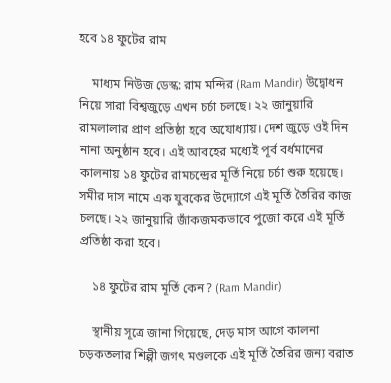হবে ১৪ ফুটের রাম

    মাধ্যম নিউজ ডেস্ক: রাম মন্দির (Ram Mandir) উদ্বোধন নিয়ে সারা বিশ্বজুড়ে এখন চর্চা চলছে। ২২ জানুয়ারি রামলালার প্রাণ প্রতিষ্ঠা হবে অযোধ্যায়। দেশ জুড়ে ওই দিন নানা অনুষ্ঠান হবে। এই আবহের মধ্যেই পূর্ব বর্ধমানের কালনায় ১৪ ফুটের রামচন্দ্রের মূর্তি নিয়ে চর্চা শুরু হয়েছে। সমীর দাস নামে এক যুবকের উদ্যোগে এই মূর্তি তৈরির কাজ চলছে। ২২ জানুয়ারি জাঁকজমকভাবে পুজো করে এই মূর্তি প্রতিষ্ঠা করা হবে।

    ১৪ ফুটের রাম মূর্তি কেন? (Ram Mandir)

    স্থানীয় সূত্রে জানা গিয়েছে, দেড় মাস আগে কালনা চড়কতলার শিল্পী জগৎ মণ্ডলকে এই মূর্তি তৈরির জন্য বরাত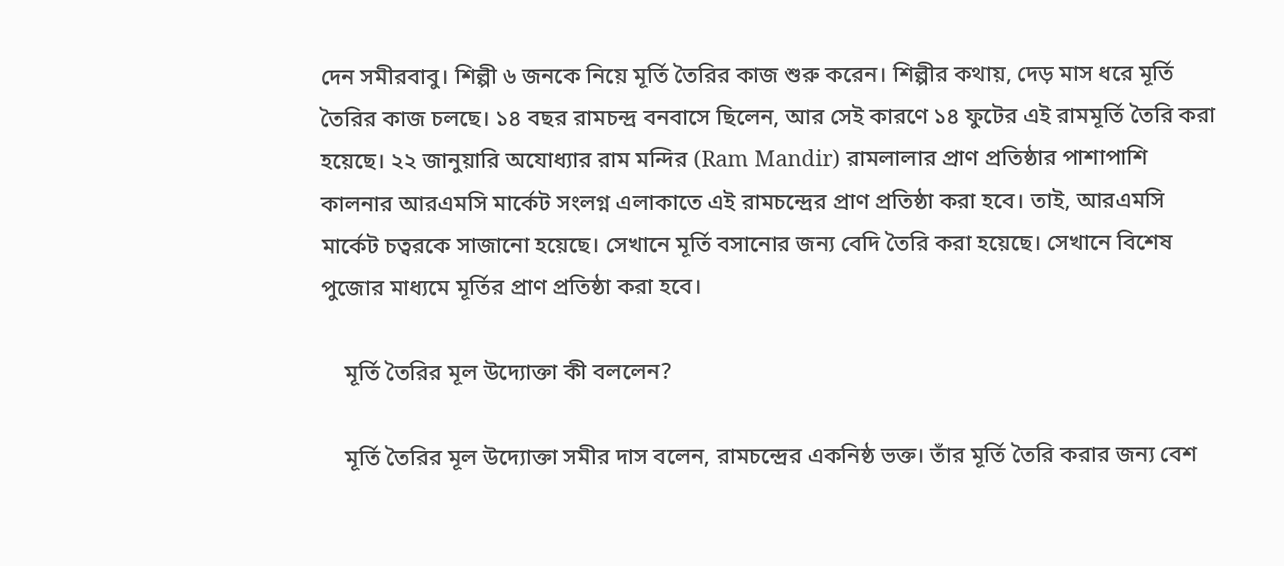দেন সমীরবাবু। শিল্পী ৬ জনকে নিয়ে মূর্তি তৈরির কাজ শুরু করেন। শিল্পীর কথায়, দেড় মাস ধরে মূর্তি তৈরির কাজ চলছে। ১৪ বছর রামচন্দ্র বনবাসে ছিলেন, আর সেই কারণে ১৪ ফুটের এই রামমূর্তি তৈরি করা হয়েছে। ২২ জানুয়ারি অযোধ্যার রাম মন্দির (Ram Mandir) রামলালার প্রাণ প্রতিষ্ঠার পাশাপাশি কালনার আরএমসি মার্কেট সংলগ্ন এলাকাতে এই রামচন্দ্রের প্রাণ প্রতিষ্ঠা করা হবে। তাই, আরএমসি মার্কেট চত্বরকে সাজানো হয়েছে। সেখানে মূর্তি বসানোর জন্য বেদি তৈরি করা হয়েছে। সেখানে বিশেষ পুজোর মাধ্যমে মূর্তির প্রাণ প্রতিষ্ঠা করা হবে।

    মূর্তি তৈরির মূল উদ্যোক্তা কী বললেন?

    মূর্তি তৈরির মূল উদ্যোক্তা সমীর দাস বলেন, রামচন্দ্রের একনিষ্ঠ ভক্ত। তাঁর মূর্তি তৈরি করার জন্য বেশ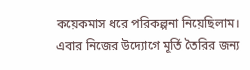কয়েকমাস ধরে পরিকল্পনা নিয়েছিলাম। এবার নিজের উদ্যোগে মূর্তি তৈরির জন্য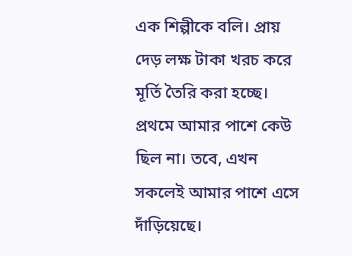এক শিল্পীকে বলি। প্রায় দেড় লক্ষ টাকা খরচ করে মূর্তি তৈরি করা হচ্ছে। প্রথমে আমার পাশে কেউ ছিল না। তবে, এখন সকলেই আমার পাশে এসে দাঁড়িয়েছে।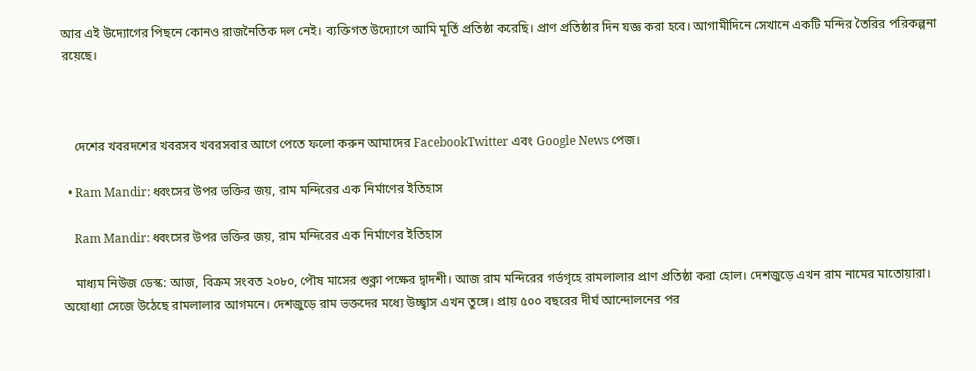আর এই উদ্যোগের পিছনে কোনও রাজনৈতিক দল নেই। ব্যক্তিগত উদ্যোগে আমি মূর্তি প্রতিষ্ঠা করেছি। প্রাণ প্রতিষ্ঠার দিন যজ্ঞ করা হবে। আগামীদিনে সেখানে একটি মন্দির তৈরির পরিকল্পনা রয়েছে।



    দেশের খবরদশের খবরসব খবরসবার আগে পেতে ফলো করুন আমাদের FacebookTwitter এবং Google News পেজ।

  • Ram Mandir: ধ্বংসের উপর ভক্তির জয়, রাম মন্দিরের এক নির্মাণের ইতিহাস

    Ram Mandir: ধ্বংসের উপর ভক্তির জয়, রাম মন্দিরের এক নির্মাণের ইতিহাস

    মাধ্যম নিউজ ডেস্ক: আজ, বিক্রম সংবত ২০৮০, পৌষ মাসের শুক্লা পক্ষের দ্বাদশী। আজ রাম মন্দিরের গর্ভগৃহে রামলালার প্রাণ প্রতিষ্ঠা করা হোল। দেশজুড়ে এখন রাম নামের মাতোয়ারা। অযোধ্যা সেজে উঠেছে রামলালার আগমনে। দেশজুড়ে রাম ভক্তদের মধ্যে উচ্ছ্বাস এখন তুঙ্গে। প্রায় ৫০০ বছরের দীর্ঘ আন্দোলনের পর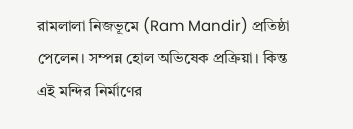রামলালা নিজভূমে (Ram Mandir) প্রতিষ্ঠা পেলেন। সম্পন্ন হোল অভিষেক প্রক্রিয়া। কিন্ত এই মন্দির নির্মাণের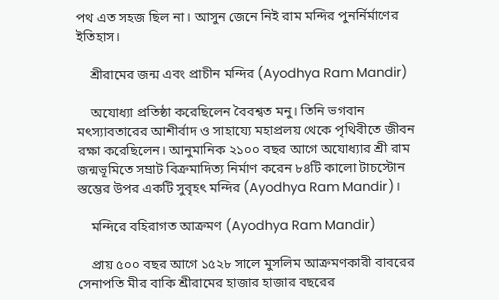পথ এত সহজ ছিল না। আসুন জেনে নিই রাম মন্দির পুনর্নির্মাণের ইতিহাস।

    শ্রীরামের জন্ম এবং প্রাচীন মন্দির (Ayodhya Ram Mandir)

    অযোধ্যা প্রতিষ্ঠা করেছিলেন বৈবশ্বত মনু। তিনি ভগবান মৎস্যাবতারের আশীর্বাদ ও সাহায্যে মহাপ্রলয় থেকে পৃথিবীতে জীবন রক্ষা করেছিলেন। আনুমানিক ২১০০ বছর আগে অযোধ্যার শ্রী রাম জন্মভূমিতে সম্রাট বিক্রমাদিত্য নির্মাণ করেন ৮৪টি কালো টাচস্টোন স্তম্ভের উপর একটি সুবৃহৎ মন্দির (Ayodhya Ram Mandir)।

    মন্দিরে বহিরাগত আক্রমণ (Ayodhya Ram Mandir)

    প্রায় ৫০০ বছর আগে ১৫২৮ সালে মুসলিম আক্রমণকারী বাবরের সেনাপতি মীর বাকি শ্রীরামের হাজার হাজার বছরের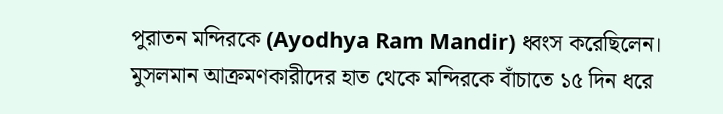পুরাতন মন্দিরকে (Ayodhya Ram Mandir) ধ্বংস করেছিলেন। মুসলমান আক্রমণকারীদের হাত থেকে মন্দিরকে বাঁচাতে ১৫ দিন ধরে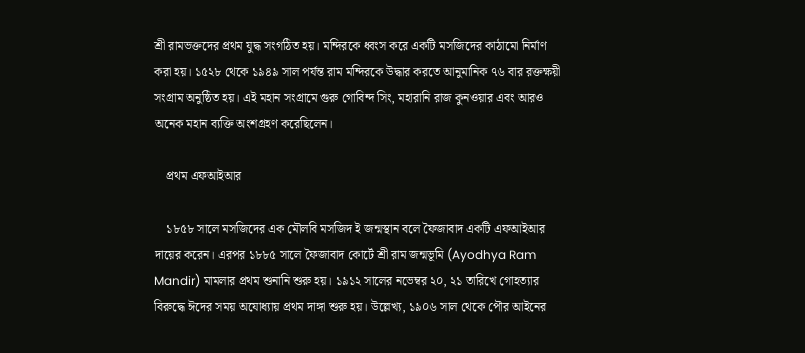শ্রী রামভক্তদের প্রথম যুদ্ধ সংগঠিত হয়। মন্দিরকে ধ্বংস করে একটি মসজিদের কাঠামো নির্মাণ করা হয়। ১৫২৮ থেকে ১৯৪৯ সাল পর্যন্ত রাম মন্দিরকে উদ্ধার করতে আনুমানিক ৭৬ বার রক্তক্ষয়ী সংগ্রাম অনুষ্ঠিত হয়। এই মহান সংগ্রামে গুরু গোবিন্দ সিং, মহারানি রাজ কুনওয়ার এবং আরও অনেক মহান ব্যক্তি অংশগ্রহণ করেছিলেন।

    প্রথম এফআইআর

    ১৮৫৮ সালে মসজিদের এক মৌলবি মসজিদ ই জন্মস্থান বলে ফৈজাবাদ একটি এফআইআর দায়ের করেন। এরপর ১৮৮৫ সালে ফৈজাবাদ কোর্টে শ্রী রাম জন্মভূমি (Ayodhya Ram Mandir) মামলার প্রথম শুনানি শুরু হয়। ১৯১২ সালের নভেম্বর ২০, ২১ তারিখে গোহত্যার বিরুদ্ধে ঈদের সময় অযোধ্যায় প্রথম দাঙ্গা শুরু হয়। উল্লেখ্য, ১৯০৬ সাল থেকে পৌর আইনের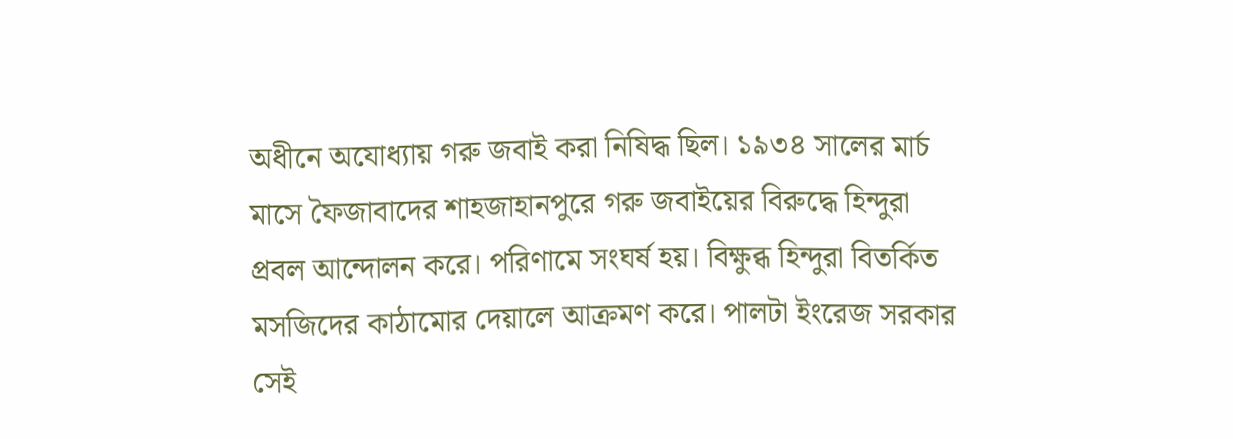অধীনে অযোধ্যায় গরু জবাই করা নিষিদ্ধ ছিল। ১৯৩৪ সালের মার্চ মাসে ফৈজাবাদের শাহজাহানপুরে গরু জবাইয়ের বিরুদ্ধে হিন্দুরা প্রবল আন্দোলন করে। পরিণামে সংঘর্ষ হয়। বিক্ষুব্ধ হিন্দুরা বিতর্কিত মসজিদের কাঠামোর দেয়ালে আক্রমণ করে। পালটা ইংরেজ সরকার সেই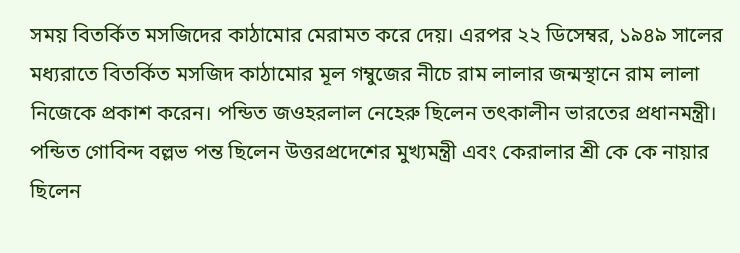সময় বিতর্কিত মসজিদের কাঠামোর মেরামত করে দেয়। এরপর ২২ ডিসেম্বর, ১৯৪৯ সালের মধ্যরাতে বিতর্কিত মসজিদ কাঠামোর মূল গম্বুজের নীচে রাম লালার জন্মস্থানে রাম লালা নিজেকে প্রকাশ করেন। পন্ডিত জওহরলাল নেহেরু ছিলেন তৎকালীন ভারতের প্রধানমন্ত্রী। পন্ডিত গোবিন্দ বল্লভ পন্ত ছিলেন উত্তরপ্রদেশের মুখ্যমন্ত্রী এবং কেরালার শ্রী কে কে নায়ার ছিলেন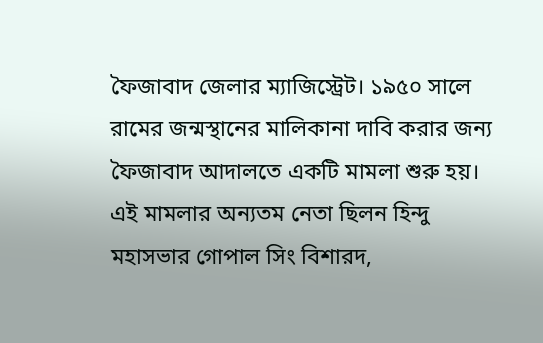ফৈজাবাদ জেলার ম্যাজিস্ট্রেট। ১৯৫০ সালে রামের জন্মস্থানের মালিকানা দাবি করার জন্য ফৈজাবাদ আদালতে একটি মামলা শুরু হয়। এই মামলার অন্যতম নেতা ছিলন হিন্দু মহাসভার গোপাল সিং বিশারদ,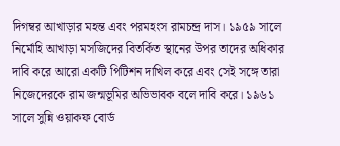দিগম্বর আখাড়ার মহন্ত এবং পরমহংস রামচন্দ্র দাস। ১৯৫৯ সালে নির্মোহি আখাড়া মসজিদের বিতর্কিত স্থানের উপর তাদের অধিকার দাবি করে আরো একটি পিটিশন দাখিল করে এবং সেই সঙ্গে তারা নিজেদেরকে রাম জন্মভূমির অভিভাবক বলে দাবি করে। ১৯৬১ সালে সুন্নি ওয়াকফ বোর্ড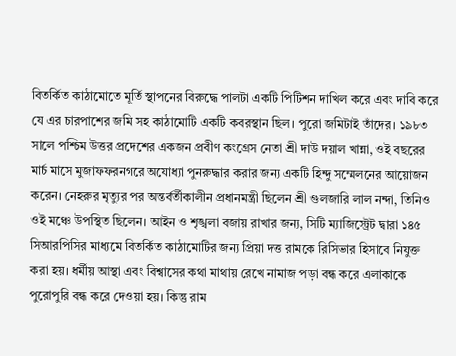বিতর্কিত কাঠামোতে মূর্তি স্থাপনের বিরুদ্ধে পালটা একটি পিটিশন দাখিল করে এবং দাবি করে যে এর চারপাশের জমি সহ কাঠামোটি একটি কবরস্থান ছিল। পুরো জমিটাই তাঁদের। ১৯৮৩ সালে পশ্চিম উত্তর প্রদেশের একজন প্রবীণ কংগ্রেস নেতা শ্রী দাউ দয়াল খান্না, ওই বছরের মার্চ মাসে মুজাফফরনগরে অযোধ্যা পুনরুদ্ধার করার জন্য একটি হিন্দু সম্মেলনের আয়োজন করেন। নেহরুর মৃত্যুর পর অন্তর্বর্তীকালীন প্রধানমন্ত্রী ছিলেন শ্রী গুলজারি লাল নন্দা, তিনিও ওই মঞ্চে উপস্থিত ছিলেন। আইন ও শৃঙ্খলা বজায় রাখার জন্য, সিটি ম্যাজিস্ট্রেট দ্বারা ১৪৫ সিআরপিসির মাধ্যমে বিতর্কিত কাঠামোটির জন্য প্রিয়া দত্ত রামকে রিসিভার হিসাবে নিযুক্ত করা হয়। ধর্মীয় আস্থা এবং বিশ্বাসের কথা মাথায় রেখে নামাজ পড়া বন্ধ করে এলাকাকে পুরোপুরি বন্ধ করে দেওয়া হয়। কিন্তু রাম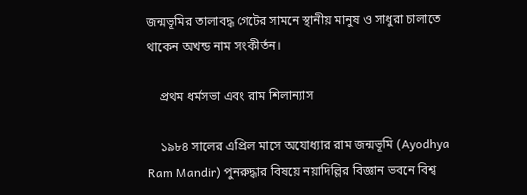জন্মভূমির তালাবদ্ধ গেটের সামনে স্থানীয় মানুষ ও সাধুরা চালাতে থাকেন অখন্ড নাম সংকীর্তন।

    প্রথম ধর্মসভা এবং রাম শিলান্যাস

    ১৯৮৪ সালের এপ্রিল মাসে অযোধ্যার রাম জন্মভূমি (Ayodhya Ram Mandir) পুনরুদ্ধার বিষয়ে নয়াদিল্লির বিজ্ঞান ভবনে বিশ্ব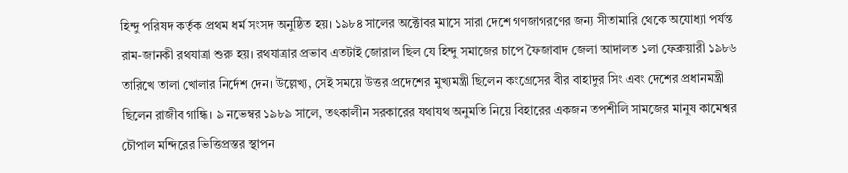হিন্দু পরিষদ কর্তৃক প্রথম ধর্ম সংসদ অনুষ্ঠিত হয়। ১৯৮৪ সালের অক্টোবর মাসে সারা দেশে গণজাগরণের জন্য সীতামারি থেকে অযোধ্যা পর্যন্ত রাম-জানকী রথযাত্রা শুরু হয়। রথযাত্রার প্রভাব এতটাই জোরাল ছিল যে হিন্দু সমাজের চাপে ফৈজাবাদ জেলা আদালত ১লা ফেব্রুয়ারী ১৯৮৬ তারিখে তালা খোলার নির্দেশ দেন। উল্লেখ্য, সেই সময়ে উত্তর প্রদেশের মুখ্যমন্ত্রী ছিলেন কংগ্রেসের বীর বাহাদুর সিং এবং দেশের প্রধানমন্ত্রী ছিলেন রাজীব গান্ধি। ৯ নভেম্বর ১৯৮৯ সালে, তৎকালীন সরকারের যথাযথ অনুমতি নিয়ে বিহারের একজন তপশীলি সামজের মানুষ কামেশ্বর চৌপাল মন্দিরের ভিত্তিপ্রস্তর স্থাপন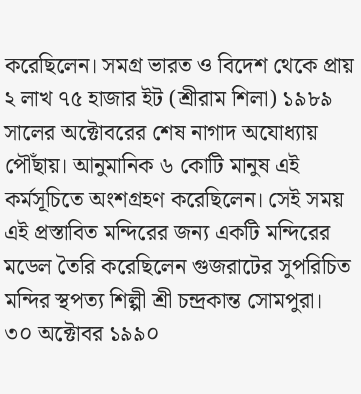করেছিলেন। সমগ্র ভারত ও বিদেশ থেকে প্রায় ২ লাখ ৭৫ হাজার ইট (শ্রীরাম শিলা) ১৯৮৯ সালের অক্টোবরের শেষ নাগাদ অযোধ্যায় পৌঁছায়। আনুমানিক ৬ কোটি মানুষ এই কর্মসূচিতে অংশগ্রহণ করেছিলেন। সেই সময় এই প্রস্তাবিত মন্দিরের জন্য একটি মন্দিরের মডেল তৈরি করেছিলেন গুজরাটের সুপরিচিত মন্দির স্থপত্য শিল্পী শ্রী চন্দ্রকান্ত সোমপুরা। ৩০ অক্টোবর ১৯৯০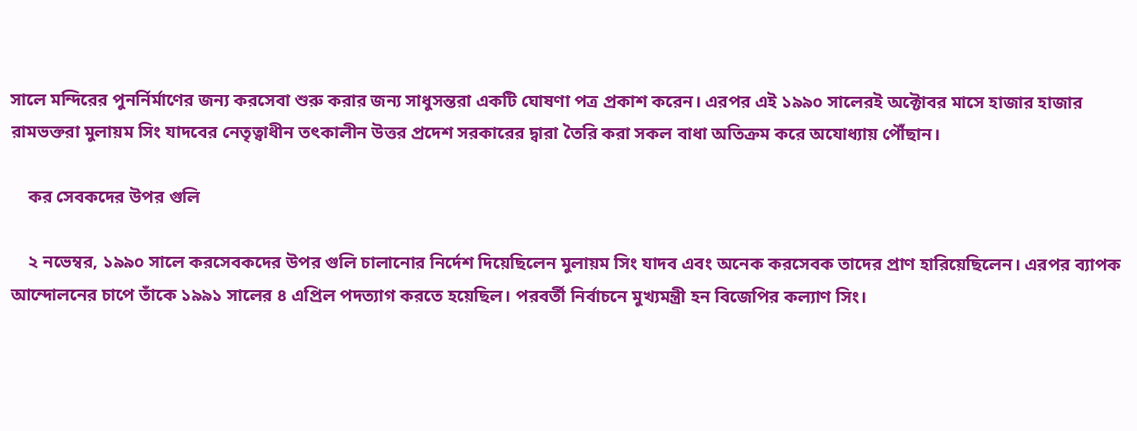সালে মন্দিরের পুনর্নির্মাণের জন্য করসেবা শুরু করার জন্য সাধুসন্তরা একটি ঘোষণা পত্র প্রকাশ করেন। এরপর এই ১৯৯০ সালেরই অক্টোবর মাসে হাজার হাজার রামভক্তরা মুলায়ম সিং যাদবের নেতৃত্বাধীন তৎকালীন উত্তর প্রদেশ সরকারের দ্বারা তৈরি করা সকল বাধা অতিক্রম করে অযোধ্যায় পৌঁছান।

    কর সেবকদের উপর গুলি

    ২ নভেম্বর, ১৯৯০ সালে করসেবকদের উপর গুলি চালানোর নির্দেশ দিয়েছিলেন মুলায়ম সিং যাদব এবং অনেক করসেবক তাদের প্রাণ হারিয়েছিলেন। এরপর ব্যাপক আন্দোলনের চাপে তাঁকে ১৯৯১ সালের ৪ এপ্রিল পদত্যাগ করতে হয়েছিল। পরবর্তী নির্বাচনে মুখ্যমন্ত্রী হন বিজেপির কল্যাণ সিং।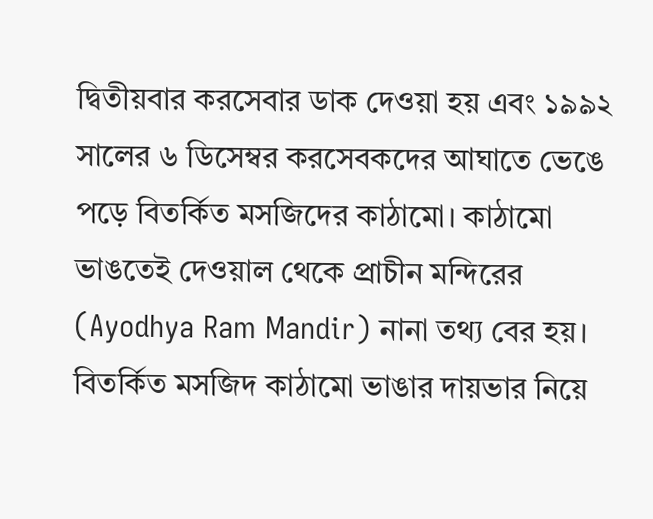দ্বিতীয়বার করসেবার ডাক দেওয়া হয় এবং ১৯৯২ সালের ৬ ডিসেম্বর করসেবকদের আঘাতে ভেঙে পড়ে বিতর্কিত মসজিদের কাঠামো। কাঠামো ভাঙতেই দেওয়াল থেকে প্রাচীন মন্দিরের (Ayodhya Ram Mandir) নানা তথ্য বের হয়। বিতর্কিত মসজিদ কাঠামো ভাঙার দায়ভার নিয়ে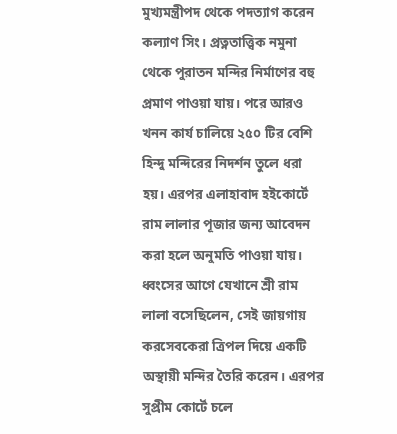মুখ্যমন্ত্রীপদ থেকে পদত্যাগ করেন কল্যাণ সিং। প্রত্নতাত্ত্বিক নমুনা থেকে পুরাতন মন্দির নির্মাণের বহু প্রমাণ পাওয়া যায়। পরে আরও খনন কার্য চালিয়ে ২৫০ টির বেশি হিন্দু মন্দিরের নিদর্শন তুলে ধরা হয়। এরপর এলাহাবাদ হইকোর্টে রাম লালার পূজার জন্য আবেদন করা হলে অনুমতি পাওয়া যায়। ধ্বংসের আগে যেখানে শ্রী রাম লালা বসেছিলেন, সেই জায়গায় করসেবকেরা ত্রিপল দিয়ে একটি অস্থায়ী মন্দির তৈরি করেন। এরপর সুপ্রীম কোর্টে চলে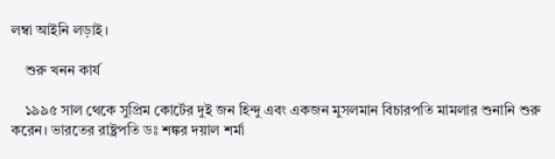লম্বা আইনি লড়াই।

    শুরু খনন কার্য

    ১৯৯৫ সাল থেকে সুপ্রিম কোর্টের দুই জন হিন্দু এবং একজন মুসলমান বিচারপতি মামলার শুনানি শুরু করেন। ভারতের রাষ্ট্রপতি ডঃ শঙ্কর দয়াল শর্মা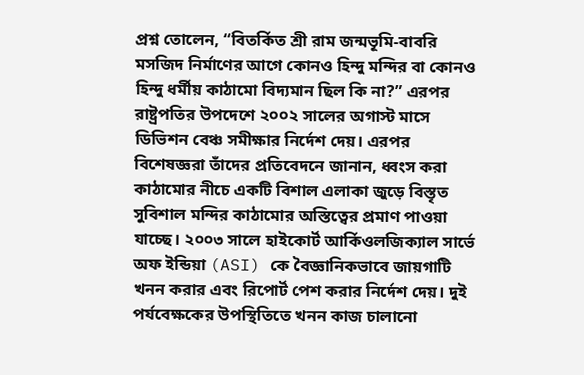প্রশ্ন তোলেন, “বিতর্কিত শ্রী রাম জন্মভূমি-বাবরি মসজিদ নির্মাণের আগে কোনও হিন্দু মন্দির বা কোনও হিন্দু ধর্মীয় কাঠামো বিদ্যমান ছিল কি না?” এরপর রাষ্ট্রপতির উপদেশে ২০০২ সালের অগাস্ট মাসে ডিভিশন বেঞ্চ সমীক্ষার নির্দেশ দেয়। এরপর বিশেষজ্ঞরা তাঁদের প্রতিবেদনে জানান, ধ্বংস করা কাঠামোর নীচে একটি বিশাল এলাকা জুড়ে বিস্তৃত সুবিশাল মন্দির কাঠামোর অস্তিত্বের প্রমাণ পাওয়া যাচ্ছে। ২০০৩ সালে হাইকোর্ট আর্কিওলজিক্যাল সার্ভে অফ ইন্ডিয়া (ASI) কে বৈজ্ঞানিকভাবে জায়গাটি খনন করার এবং রিপোর্ট পেশ করার নির্দেশ দেয়। দুই পর্যবেক্ষকের উপস্থিতিতে খনন কাজ চালানো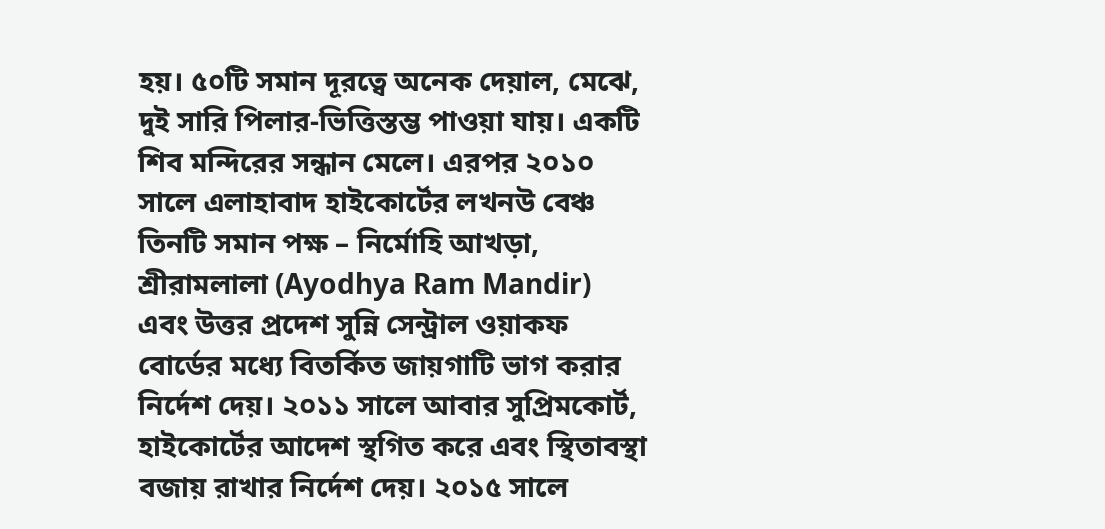হয়। ৫০টি সমান দূরত্বে অনেক দেয়াল, মেঝে, দুই সারি পিলার-ভিত্তিস্তম্ভ পাওয়া যায়। একটি শিব মন্দিরের সন্ধান মেলে। এরপর ২০১০ সালে এলাহাবাদ হাইকোর্টের লখনউ বেঞ্চ তিনটি সমান পক্ষ – নির্মোহি আখড়া, শ্রীরামলালা (Ayodhya Ram Mandir) এবং উত্তর প্রদেশ সুন্নি সেন্ট্রাল ওয়াকফ বোর্ডের মধ্যে বিতর্কিত জায়গাটি ভাগ করার নির্দেশ দেয়। ২০১১ সালে আবার সুপ্রিমকোর্ট, হাইকোর্টের আদেশ স্থগিত করে এবং স্থিতাবস্থা বজায় রাখার নির্দেশ দেয়। ২০১৫ সালে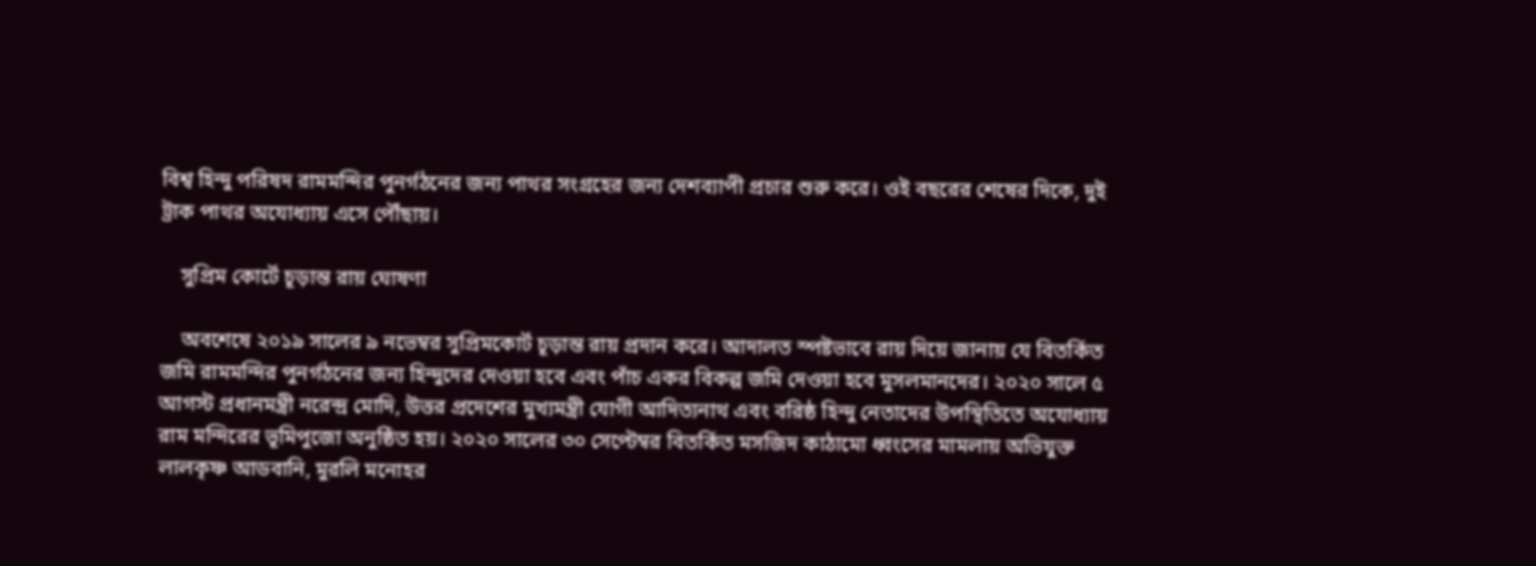বিশ্ব হিন্দু পরিষদ রামমন্দির পুনর্গঠনের জন্য পাথর সংগ্রহের জন্য দেশব্যাপী প্রচার শুরু করে। ওই বছরের শেষের দিকে, দুই ট্রাক পাথর অযোধ্যায় এসে পৌঁছায়।

    সুপ্রিম কোর্টে চূড়ান্ত রায় ঘোষণা

    অবশেষে ২০১৯ সালের ৯ নভেম্বর সুপ্রিমকোর্ট চূড়ান্ত রায় প্রদান করে। আদালত স্পষ্টভাবে রায় দিয়ে জানায় যে বিতর্কিত জমি রামমন্দির পুনর্গঠনের জন্য হিন্দুদের দেওয়া হবে এবং পাঁচ একর বিকল্প জমি দেওয়া হবে মুসলমানদের। ২০২০ সালে ৫ আগস্ট প্রধানমন্ত্রী নরেন্দ্র মোদি, উত্তর প্রদেশের মুখ্যমন্ত্রী যোগী আদিত্যনাথ এবং বরিষ্ঠ হিন্দু নেতাদের উপস্থিতিতে অযোধ্যায় রাম মন্দিরের ভূমিপুজো অনুষ্ঠিত হয়। ২০২০ সালের ৩০ সেপ্টেম্বর বিতর্কিত মসজিদ কাঠামো ধ্বংসের মামলায় অভিযুক্ত লালকৃষ্ণ আডবানি, মুরলি মনোহর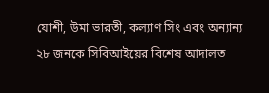যোশী, উমা ভারতী, কল্যাণ সিং এবং অন্যান্য ২৮ জনকে সিবিআইয়ের বিশেষ আদালত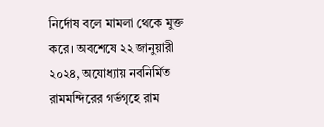নির্দোষ বলে মামলা থেকে মুক্ত করে। অবশেষে ২২ জানুয়ারী ২০২৪, অযোধ্যায় নবনির্মিত রামমন্দিরের গর্ভগৃহে রাম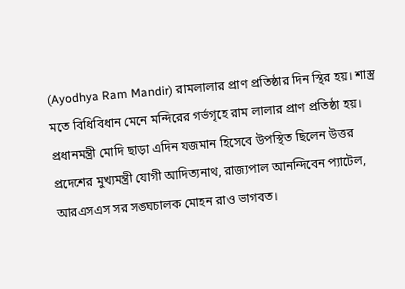(Ayodhya Ram Mandir) রামলালার প্রাণ প্রতিষ্ঠার দিন স্থির হয়। শাস্ত্র মতে বিধিবিধান মেনে মন্দিরের গর্ভগৃহে রাম লালার প্রাণ প্রতিষ্ঠা হয়। প্রধানমন্ত্রী মোদি ছাড়া এদিন যজমান হিসেবে উপস্থিত ছিলেন উত্তর প্রদেশের মুখ্যমন্ত্রী যোগী আদিত্যনাথ, রাজ্যপাল আনন্দিবেন প্যাটেল, আরএসএস সর সঙ্ঘচালক মোহন রাও ভাগবত।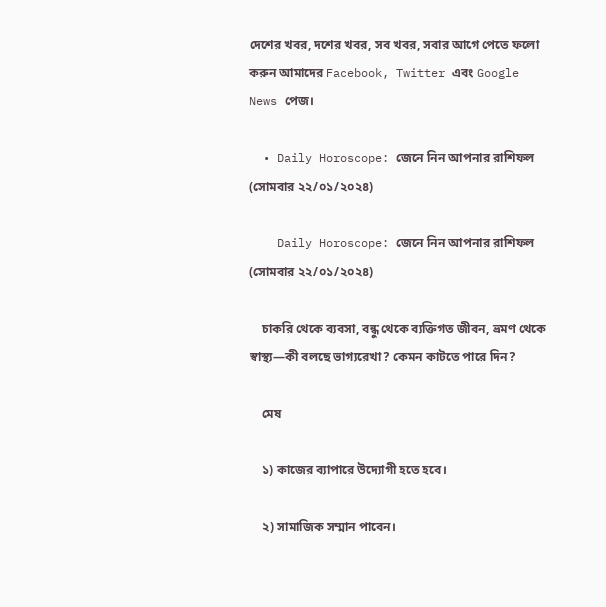দেশের খবর, দশের খবর, সব খবর, সবার আগে পেতে ফলো করুন আমাদের Facebook, Twitter এবং Google News পেজ।

  • Daily Horoscope: জেনে নিন আপনার রাশিফল (সোমবার ২২/০১/২০২৪)

    Daily Horoscope: জেনে নিন আপনার রাশিফল (সোমবার ২২/০১/২০২৪)

    চাকরি থেকে ব্যবসা, বন্ধু থেকে ব্যক্তিগত জীবন, ভ্রমণ থেকে স্বাস্থ্য—কী বলছে ভাগ্যরেখা? কেমন কাটতে পারে দিন?

    মেষ

    ১) কাজের ব্যাপারে উদ্যোগী হতে হবে।

    ২) সামাজিক সম্মান পাবেন।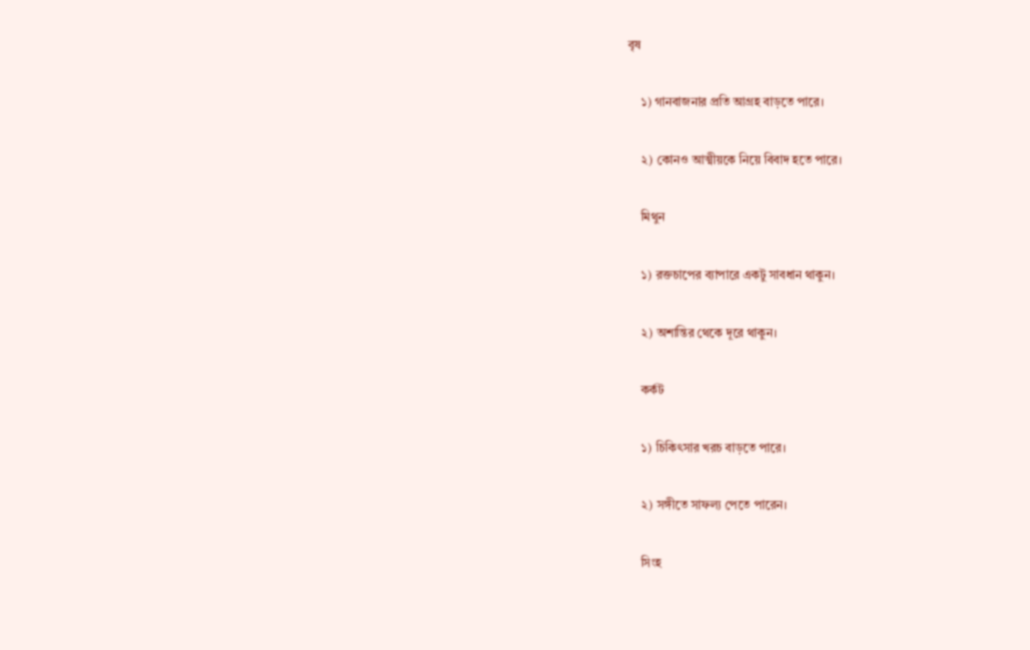বৃষ

    ১) গানবাজনার প্রতি আগ্রহ বাড়তে পারে।

    ২) কোনও আত্মীয়কে নিয়ে বিবাদ হতে পারে।

    মিথুন

    ১) রক্তচাপের ব্যাপারে একটু সাবধান থাকুন।

    ২) অশান্তির থেকে দূরে থাকুন।

    কর্কট

    ১) চিকিৎসার খরচ বাড়তে পারে।

    ২) সঙ্গীতে সাফল্য পেতে পারেন।

    সিংহ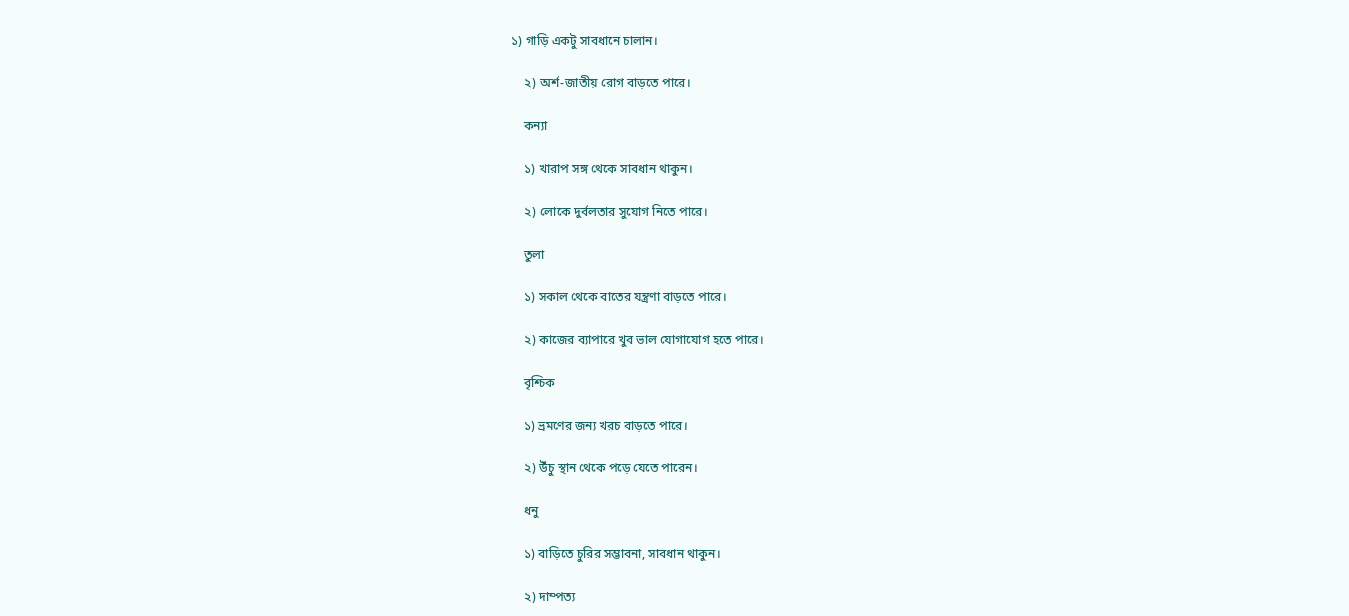১) গাড়ি একটু সাবধানে চালান।

    ২) অর্শ-জাতীয় রোগ বাড়তে পারে।

    কন্যা

    ১) খারাপ সঙ্গ থেকে সাবধান থাকুন।

    ২) লোকে দুর্বলতার সুযোগ নিতে পারে।

    তুলা

    ১) সকাল থেকে বাতের যন্ত্রণা বাড়তে পারে।

    ২) কাজের ব্যাপারে খুব ভাল যোগাযোগ হতে পারে।

    বৃশ্চিক

    ১) ভ্রমণের জন্য খরচ বাড়তে পারে।

    ২) উঁচু স্থান থেকে পড়ে যেতে পারেন।

    ধনু

    ১) বাড়িতে চুরির সম্ভাবনা, সাবধান থাকুন।

    ২) দাম্পত্য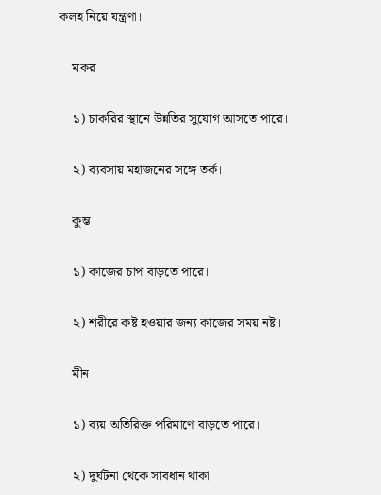কলহ নিয়ে যন্ত্রণা।

    মকর

    ১) চাকরির স্থানে উন্নতির সুযোগ আসতে পারে।

    ২) ব্যবসায় মহাজনের সঙ্গে তর্ক।

    কুম্ভ

    ১) কাজের চাপ বাড়তে পারে।

    ২) শরীরে কষ্ট হওয়ার জন্য কাজের সময় নষ্ট।

    মীন

    ১) ব্যয় অতিরিক্ত পরিমাণে বাড়তে পারে।

    ২) দুর্ঘটনা থেকে সাবধান থাকা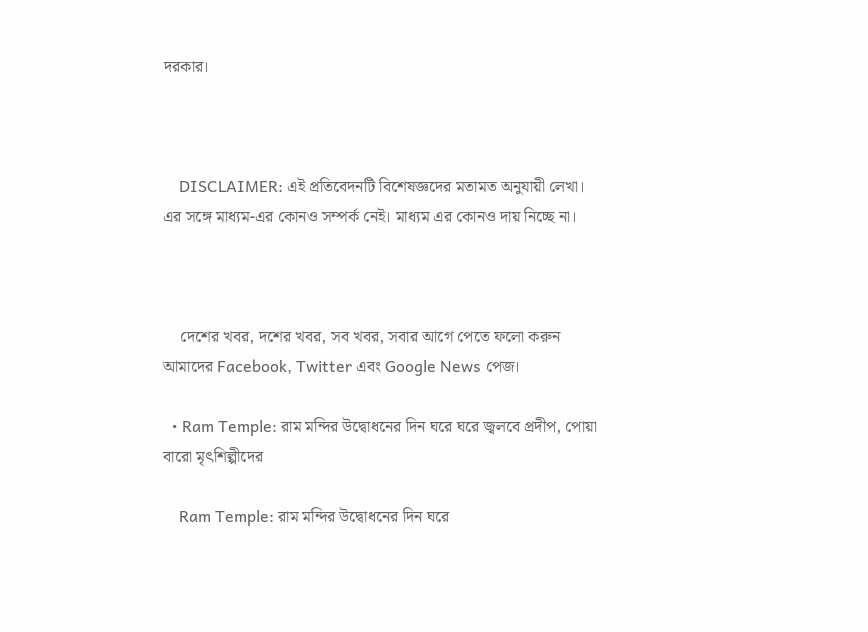দরকার।



    DISCLAIMER: এই প্রতিবেদনটি বিশেষজ্ঞদের মতামত অনুযায়ী লেখা। এর সঙ্গে মাধ্যম-এর কোনও সম্পর্ক নেই। মাধ্যম এর কোনও দায় নিচ্ছে না।



    দেশের খবর, দশের খবর, সব খবর, সবার আগে পেতে ফলো করুন আমাদের Facebook, Twitter এবং Google News পেজ।

  • Ram Temple: রাম মন্দির উদ্বোধনের দিন ঘরে ঘরে জ্বলবে প্রদীপ, পোয়া বারো মৃৎশিল্পীদের

    Ram Temple: রাম মন্দির উদ্বোধনের দিন ঘরে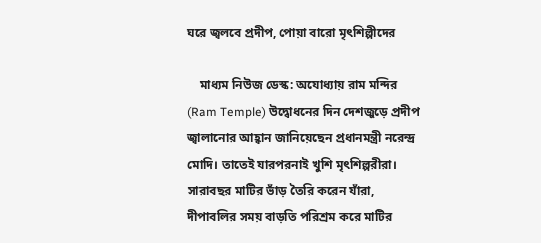ঘরে জ্বলবে প্রদীপ, পোয়া বারো মৃৎশিল্পীদের

    মাধ্যম নিউজ ডেস্ক: অযোধ্যায় রাম মন্দির (Ram Temple) উদ্বোধনের দিন দেশজুড়ে প্রদীপ জ্বালানোর আহ্বান জানিয়েছেন প্রধানমন্ত্রী নরেন্দ্র মোদি। তাতেই যারপরনাই খুশি মৃৎশিল্পরীরা। সারাবছর মাটির ভাঁড় তৈরি করেন যাঁরা, দীপাবলির সময় বাড়তি পরিশ্রম করে মাটির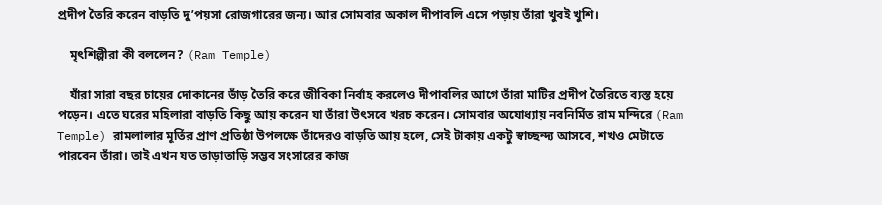প্রদীপ তৈরি করেন বাড়তি দু’পয়সা রোজগারের জন্য। আর সোমবার অকাল দীপাবলি এসে পড়ায় তাঁরা খুবই খুশি।

    মৃৎশিল্পীরা কী বললেন? (Ram Temple)

    যাঁরা সারা বছর চায়ের দোকানের ভাঁড় তৈরি করে জীবিকা নির্বাহ করলেও দীপাবলির আগে তাঁরা মাটির প্রদীপ তৈরিতে ব্যস্ত হয়ে পড়েন। এতে ঘরের মহিলারা বাড়তি কিছু আয় করেন যা তাঁরা উৎসবে খরচ করেন। সোমবার অযোধ্যায় নবনির্মিত রাম মন্দিরে (Ram Temple) রামলালার মূর্তির প্রাণ প্রতিষ্ঠা উপলক্ষে তাঁদেরও বাড়তি আয় হলে, সেই টাকায় একটু স্বাচ্ছন্দ্য আসবে, শখও মেটাতে পারবেন তাঁরা। তাই এখন যত তাড়াতাড়ি সম্ভব সংসারের কাজ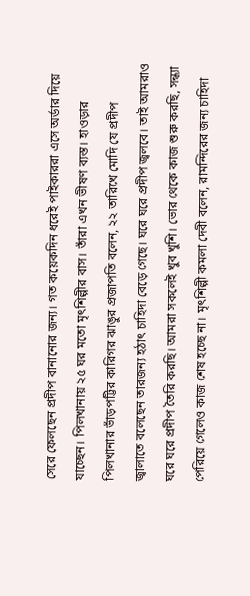সেরে ফেলছেন প্রদীপ বানানোর জন্য। গত কয়েকদিন ধরেই পাইকাররা এসে অর্ডার দিয়ে যাচ্ছেন। পিলখানায় ২৫ ঘর মতো মৃৎশিল্পীর বাস। তাঁরা এখন ভীষণ ব্যস্ত। হাওড়ার পিলখানার ভাঁড়পট্টির কারিগর ঝাঙুর প্রজাপতি বলেন, ২২ তারিখে মোদি যে প্রদীপ জ্বালাতে বলেছেন তারজন্য হঠাৎ চাহিদা বেড়ে গেছে। ঘরে ঘরে প্রদীপ জ্বলবে। তাই আমরাও ঘরে ঘরে প্রদীপ তৈরি করছি। আমরা সকলেই খুব খুশি। ভোর থেকে কাজ শুরু করছি, সন্ধ্যা পেরিয়ে গেলেও কাজ শেষ হচ্ছে না। মৃৎশিল্পী কমলা দেবী বলেন, রামন্দিরের জন্য চাহিদা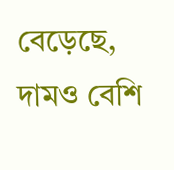বেড়েছে, দামও বেশি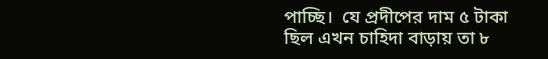পাচ্ছি।  যে প্রদীপের দাম ৫ টাকা ছিল এখন চাহিদা বাড়ায় তা ৮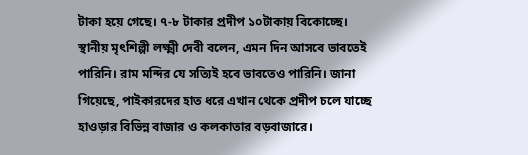টাকা হয়ে গেছে। ৭-৮ টাকার প্রদীপ ১০টাকায় বিকোচ্ছে। স্থানীয় মৃৎশিল্পী লক্ষ্মী দেবী বলেন, এমন দিন আসবে ভাবতেই পারিনি। রাম মন্দির যে সত্যিই হবে ভাবতেও পারিনি। জানা গিয়েছে, পাইকারদের হাত ধরে এখান থেকে প্রদীপ চলে যাচ্ছে হাওড়ার বিভিন্ন বাজার ও কলকাতার বড়বাজারে।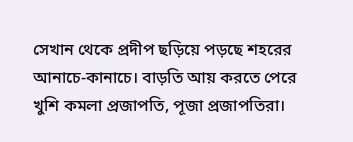সেখান থেকে প্রদীপ ছড়িয়ে পড়ছে শহরের আনাচে-কানাচে। বাড়তি আয় করতে পেরে খুশি কমলা প্রজাপতি, পূজা প্রজাপতিরা।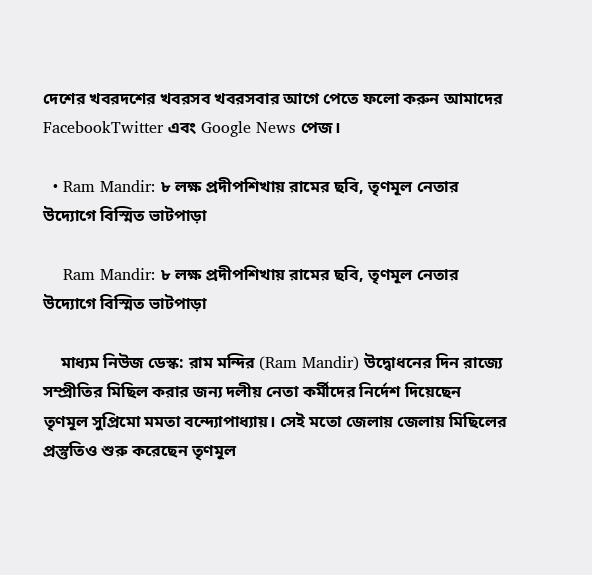দেশের খবরদশের খবরসব খবরসবার আগে পেতে ফলো করুন আমাদের FacebookTwitter এবং Google News পেজ।

  • Ram Mandir: ৮ লক্ষ প্রদীপশিখায় রামের ছবি, তৃণমূল নেতার উদ্যোগে বিস্মিত ভাটপাড়া

    Ram Mandir: ৮ লক্ষ প্রদীপশিখায় রামের ছবি, তৃণমূল নেতার উদ্যোগে বিস্মিত ভাটপাড়া

    মাধ্যম নিউজ ডেস্ক: রাম মন্দির (Ram Mandir) উদ্বোধনের দিন রাজ্যে সম্প্রীতির মিছিল করার জন্য দলীয় নেতা কর্মীদের নির্দেশ দিয়েছেন তৃণমূল সুপ্রিমো মমতা বন্দ্যোপাধ্যায়। সেই মতো জেলায় জেলায় মিছিলের প্রস্তুতিও শুরু করেছেন তৃণমূল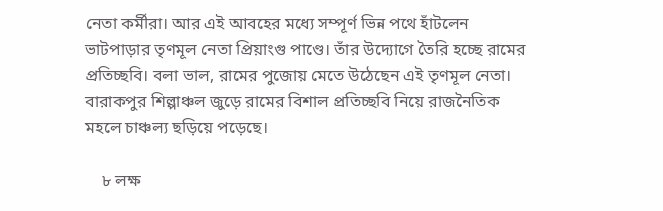নেতা কর্মীরা। আর এই আবহের মধ্যে সম্পূর্ণ ভিন্ন পথে হাঁটলেন ভাটপাড়ার তৃণমূল নেতা প্রিয়াংগু পাণ্ডে। তাঁর উদ্যোগে তৈরি হচ্ছে রামের প্রতিচ্ছবি। বলা ভাল, রামের পুজোয় মেতে উঠেছেন এই তৃণমূল নেতা। বারাকপুর শিল্পাঞ্চল জুড়ে রামের বিশাল প্রতিচ্ছবি নিয়ে রাজনৈতিক মহলে চাঞ্চল্য ছড়িয়ে পড়েছে।

    ৮ লক্ষ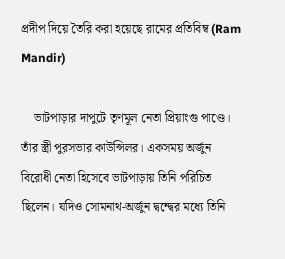প্রদীপ দিয়ে তৈরি করা হয়েছে রামের প্রতিবিম্ব (Ram Mandir)

    ভাটপাড়ার দাপুটে তৃণমূল নেতা প্রিয়াংগু পাণ্ডে। তাঁর স্ত্রী পুরসভার কাউন্সিলর। একসময় অর্জুন বিরোধী নেতা হিসেবে ভাটপাড়ায় তিনি পরিচিত ছিলেন। যদিও সোমনাথ-অর্জুন দ্বন্দ্বের মধ্যে তিনি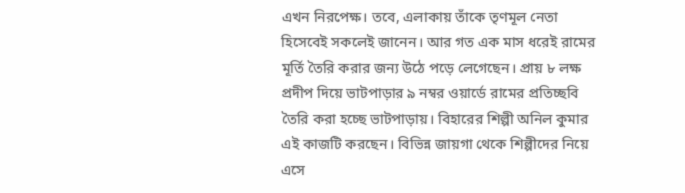এখন নিরপেক্ষ। তবে, এলাকায় তাঁকে তৃণমূল নেতা হিসেবেই সকলেই জানেন। আর গত এক মাস ধরেই রামের মূর্তি তৈরি করার জন্য উঠে পড়ে লেগেছেন। প্রায় ৮ লক্ষ প্রদীপ দিয়ে ভাটপাড়ার ৯ নম্বর ওয়ার্ডে রামের প্রতিচ্ছবি তৈরি করা হচ্ছে ভাটপাড়ায়। বিহারের শিল্পী অনিল কুমার এই কাজটি করছেন। বিভিন্ন জায়গা থেকে শিল্পীদের নিয়ে এসে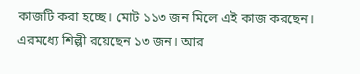কাজটি করা হচ্ছে। মোট ১১৩ জন মিলে এই কাজ করছেন। এরমধ্যে শিল্পী রয়েছেন ১৩ জন। আর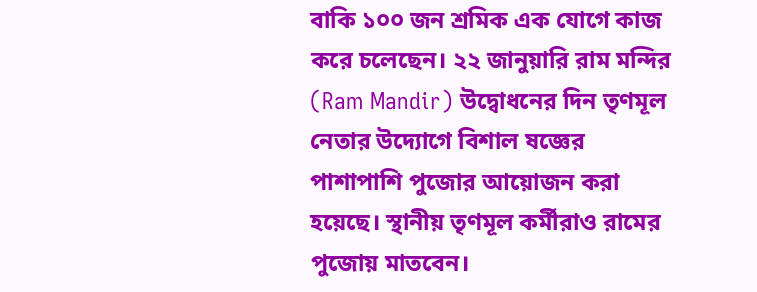বাকি ১০০ জন শ্রমিক এক যোগে কাজ করে চলেছেন। ২২ জানুয়ারি রাম মন্দির (Ram Mandir) উদ্বোধনের দিন তৃণমূল নেতার উদ্যোগে বিশাল ষজ্ঞের পাশাপাশি পুজোর আয়োজন করা হয়েছে। স্থানীয় তৃণমূল কর্মীরাও রামের পুজোয় মাতবেন।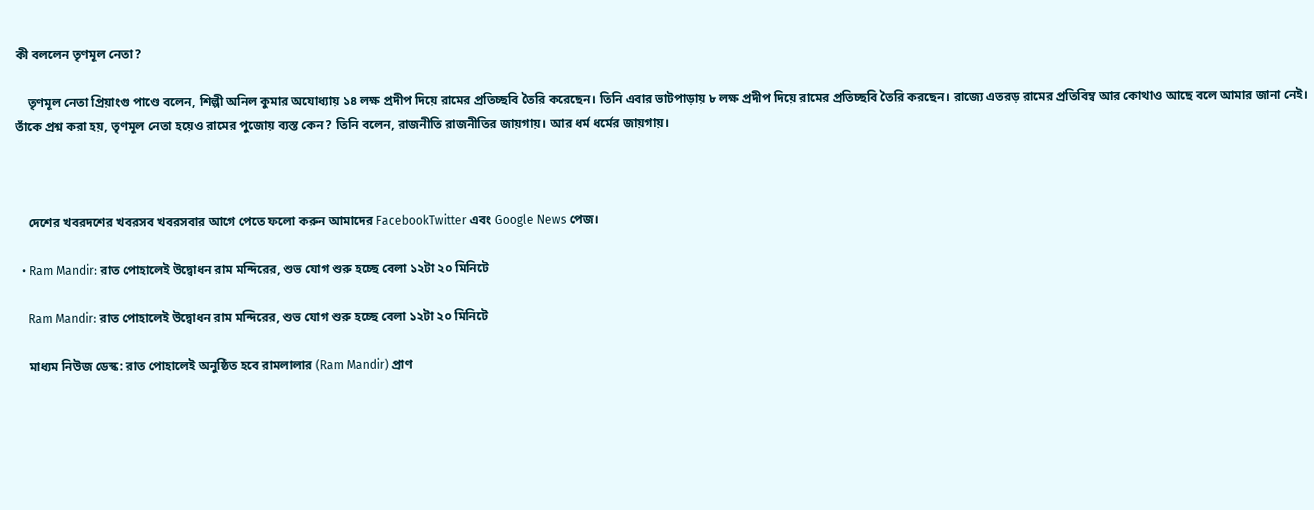কী বললেন তৃণমূল নেতা?

    তৃণমূল নেতা প্রিয়াংগু পাণ্ডে বলেন, শিল্পী অনিল কুমার অযোধ্যায় ১৪ লক্ষ প্রদীপ দিয়ে রামের প্রতিচ্ছবি তৈরি করেছেন। তিনি এবার ভাটপাড়ায় ৮ লক্ষ প্রদীপ দিয়ে রামের প্রতিচ্ছবি তৈরি করছেন। রাজ্যে এতব়ড় রামের প্রতিবিম্ব আর কোথাও আছে বলে আমার জানা নেই। তাঁকে প্রশ্ন করা হয়, তৃণমূল নেতা হয়েও রামের পুজোয় ব্যস্ত কেন? তিনি বলেন, রাজনীতি রাজনীতির জায়গায়। আর ধর্ম ধর্মের জায়গায়।



    দেশের খবরদশের খবরসব খবরসবার আগে পেতে ফলো করুন আমাদের FacebookTwitter এবং Google News পেজ।

  • Ram Mandir: রাত পোহালেই উদ্বোধন রাম মন্দিরের, শুভ যোগ শুরু হচ্ছে বেলা ১২টা ২০ মিনিটে

    Ram Mandir: রাত পোহালেই উদ্বোধন রাম মন্দিরের, শুভ যোগ শুরু হচ্ছে বেলা ১২টা ২০ মিনিটে

    মাধ্যম নিউজ ডেস্ক: রাত পোহালেই অনুষ্ঠিত হবে রামলালার (Ram Mandir) প্রাণ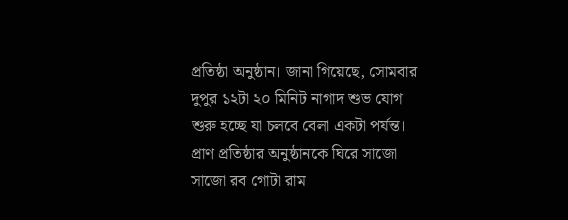প্রতিষ্ঠা অনুষ্ঠান। জানা গিয়েছে, সোমবার দুপুর ১২টা ২০ মিনিট নাগাদ শুভ যোগ শুরু হচ্ছে যা চলবে বেলা একটা পর্যন্ত। প্রাণ প্রতিষ্ঠার অনুষ্ঠানকে ঘিরে সাজো সাজো রব গোটা রাম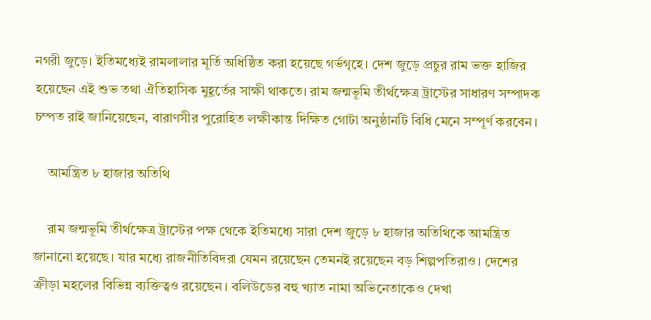নগরী জুড়ে। ইতিমধ্যেই রামলালার মূর্তি অধিষ্ঠিত করা হয়েছে গর্ভগৃহে। দেশ জুড়ে প্রচুর রাম ভক্ত হাজির হয়েছেন এই শুভ তথা ঐতিহাসিক মুহূর্তের সাক্ষী থাকতে। রাম জন্মভূমি তীর্থক্ষেত্র ট্রাস্টের সাধারণ সম্পাদক চম্পত রাই জানিয়েছেন, বারাণসীর পুরোহিত লক্ষীকান্ত দিক্ষিত গোটা অনুষ্ঠানটি বিধি মেনে সম্পূর্ণ করবেন।

    আমন্ত্রিত ৮ হাজার অতিথি

    রাম জন্মভূমি তীর্থক্ষেত্র ট্রাস্টের পক্ষ থেকে ইতিমধ্যে সারা দেশ জুড়ে ৮ হাজার অতিথিকে আমন্ত্রিত জানানো হয়েছে। যার মধ্যে রাজনীতিবিদরা যেমন রয়েছেন তেমনই রয়েছেন বড় শিল্পপতিরাও। দেশের ক্রীড়া মহলের বিভিন্ন ব্যক্তিত্বও রয়েছেন। বলিউডের বহু খ্যাত নামা অভিনেতাকেও দেখা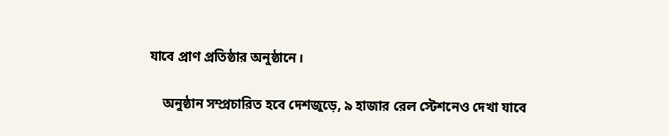যাবে প্রাণ প্রতিষ্ঠার অনুষ্ঠানে।

    অনুষ্ঠান সম্প্রচারিত হবে দেশজুড়ে, ৯ হাজার রেল স্টেশনেও দেখা যাবে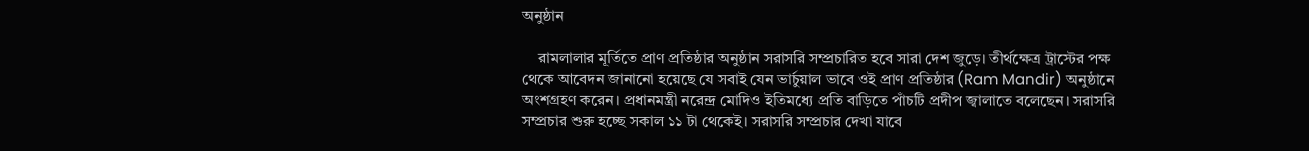অনুষ্ঠান

    রামলালার মূর্তিতে প্রাণ প্রতিষ্ঠার অনুষ্ঠান সরাসরি সম্প্রচারিত হবে সারা দেশ জুড়ে। তীর্থক্ষেত্র ট্রাস্টের পক্ষ থেকে আবেদন জানানো হয়েছে যে সবাই যেন ভার্চুয়াল ভাবে ওই প্রাণ প্রতিষ্ঠার (Ram Mandir) অনুষ্ঠানে অংশগ্রহণ করেন। প্রধানমন্ত্রী নরেন্দ্র মোদিও ইতিমধ্যে প্রতি বাড়িতে পাঁচটি প্রদীপ জ্বালাতে বলেছেন। সরাসরি সম্প্রচার শুরু হচ্ছে সকাল ১১ টা থেকেই। সরাসরি সম্প্রচার দেখা যাবে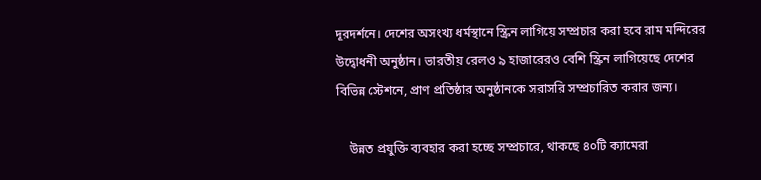দূরদর্শনে। দেশের অসংখ্য ধর্মস্থানে স্ক্রিন লাগিয়ে সম্প্রচার করা হবে রাম মন্দিরের উদ্বোধনী অনুষ্ঠান। ভারতীয় রেলও ৯ হাজারেরও বেশি স্ক্রিন লাগিয়েছে দেশের বিভিন্ন স্টেশনে, প্রাণ প্রতিষ্ঠার অনুষ্ঠানকে সরাসরি সম্প্রচারিত করার জন্য।

    উন্নত প্রযুক্তি ব্যবহার করা হচ্ছে সম্প্রচারে, থাকছে ৪০টি ক্যামেরা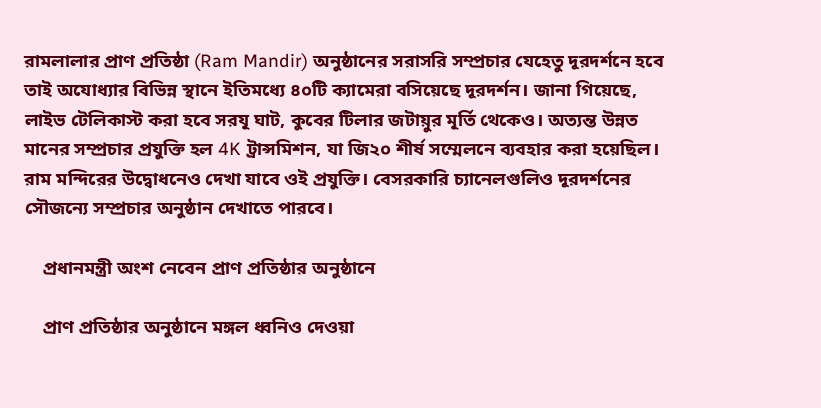রামলালার প্রাণ প্রতিষ্ঠা (Ram Mandir) অনুষ্ঠানের সরাসরি সম্প্রচার যেহেতু দূরদর্শনে হবে তাই অযোধ্যার বিভিন্ন স্থানে ইতিমধ্যে ৪০টি ক্যামেরা বসিয়েছে দূরদর্শন। জানা গিয়েছে,  লাইভ টেলিকাস্ট করা হবে সরযূ ঘাট, কুবের টিলার জটায়ুর মূর্তি থেকেও। অত্যন্ত উন্নত মানের সম্প্রচার প্রযুক্তি হল 4K ট্রান্সমিশন, যা জি২০ শীর্ষ সম্মেলনে ব্যবহার করা হয়েছিল। রাম মন্দিরের উদ্বোধনেও দেখা যাবে ওই প্রযুক্তি। বেসরকারি চ্যানেলগুলিও দূরদর্শনের সৌজন্যে সম্প্রচার অনুষ্ঠান দেখাতে পারবে।

    প্রধানমন্ত্রী অংশ নেবেন প্রাণ প্রতিষ্ঠার অনুষ্ঠানে

    প্রাণ প্রতিষ্ঠার অনুষ্ঠানে মঙ্গল ধ্বনিও দেওয়া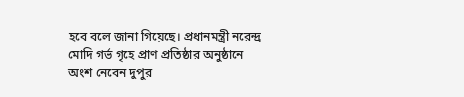হবে বলে জানা গিয়েছে। প্রধানমন্ত্রী নরেন্দ্র মোদি গর্ভ গৃহে প্রাণ প্রতিষ্ঠার অনুষ্ঠানে অংশ নেবেন দুপুর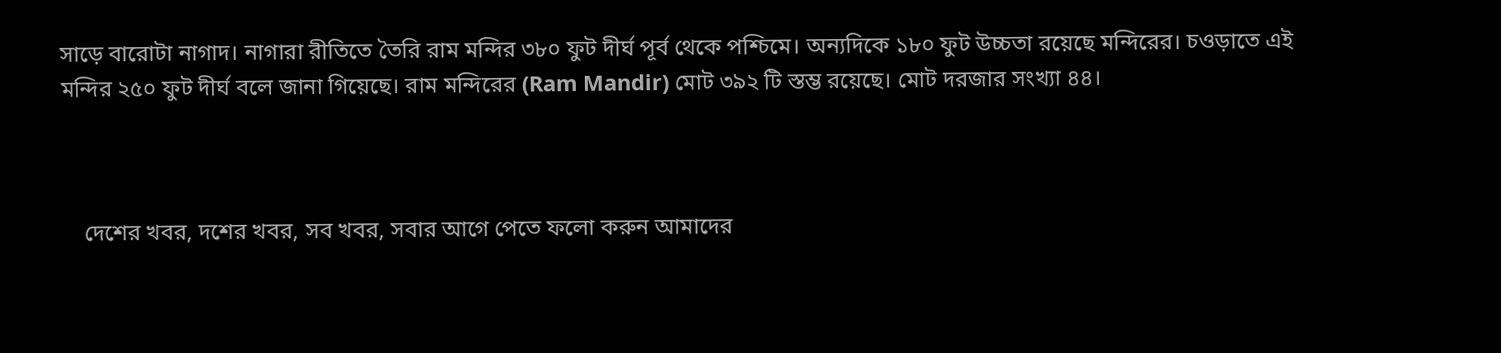সাড়ে বারোটা নাগাদ। নাগারা রীতিতে তৈরি রাম মন্দির ৩৮০ ফুট দীর্ঘ পূর্ব থেকে পশ্চিমে। অন্যদিকে ১৮০ ফুট উচ্চতা রয়েছে মন্দিরের। চওড়াতে এই মন্দির ২৫০ ফুট দীর্ঘ বলে জানা গিয়েছে। রাম মন্দিরের (Ram Mandir) মোট ৩৯২ টি স্তম্ভ রয়েছে। মোট দরজার সংখ্যা ৪৪।



    দেশের খবর, দশের খবর, সব খবর, সবার আগে পেতে ফলো করুন আমাদের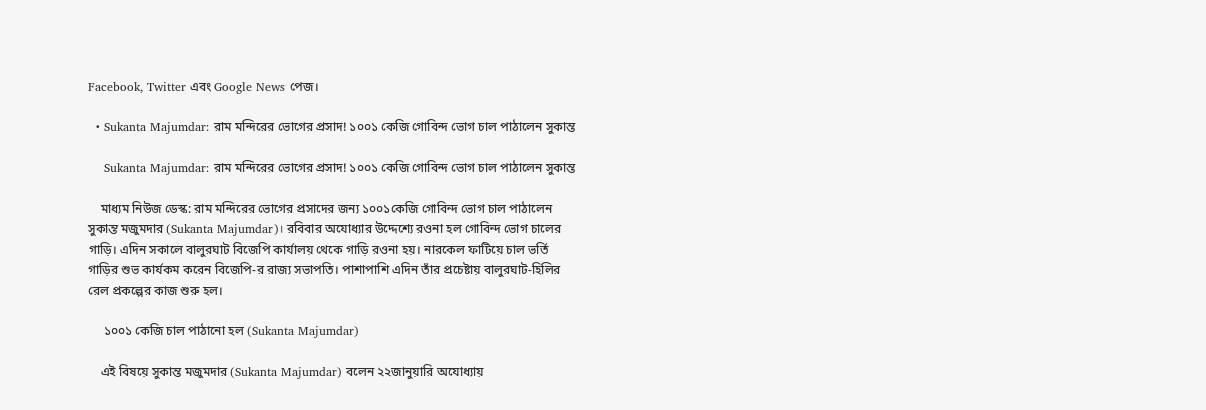Facebook, Twitter এবং Google News পেজ।

  • Sukanta Majumdar: রাম মন্দিরের ভোগের প্রসাদ! ১০০১ কেজি গোবিন্দ ভোগ চাল পাঠালেন সুকান্ত

    Sukanta Majumdar: রাম মন্দিরের ভোগের প্রসাদ! ১০০১ কেজি গোবিন্দ ভোগ চাল পাঠালেন সুকান্ত

    মাধ্যম নিউজ ডেস্ক: রাম মন্দিরের ভোগের প্রসাদের জন্য ১০০১কেজি গোবিন্দ ভোগ চাল পাঠালেন সুকান্ত মজুমদার (Sukanta Majumdar)। রবিবার অযোধ্যার উদ্দেশ্যে রওনা হল গোবিন্দ ভোগ চালের গাড়ি। এদিন সকালে বালুরঘাট বিজেপি কার্যালয় থেকে গাড়ি রওনা হয়। নারকেল ফাটিয়ে চাল ভর্তি গাড়ির শুভ কার্যকম করেন বিজেপি-র রাজ্য সভাপতি। পাশাপাশি এদিন তাঁর প্রচেষ্টায় বালুরঘাট-হিলির রেল প্রকল্পের কাজ শুরু হল।

     ১০০১ কেজি চাল পাঠানো হল (Sukanta Majumdar)

    এই বিষয়ে সুকান্ত মজুমদার (Sukanta Majumdar) বলেন ২২জানুয়ারি অযোধ্যায়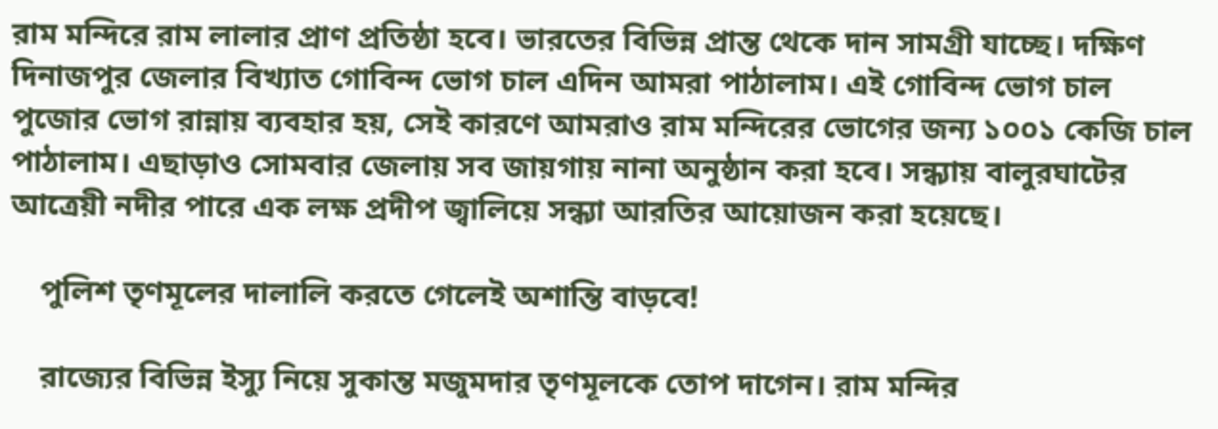রাম মন্দিরে রাম লালার প্রাণ প্রতিষ্ঠা হবে। ভারতের বিভিন্ন প্রান্ত থেকে দান সামগ্রী যাচ্ছে। দক্ষিণ দিনাজপুর জেলার বিখ্যাত গোবিন্দ ভোগ চাল এদিন আমরা পাঠালাম। এই গোবিন্দ ভোগ চাল পুজোর ভোগ রান্নায় ব্যবহার হয়, সেই কারণে আমরাও রাম মন্দিরের ভোগের জন্য ১০০১ কেজি চাল পাঠালাম। এছাড়াও সোমবার জেলায় সব জায়গায় নানা অনুষ্ঠান করা হবে। সন্ধ্যায় বালুরঘাটের আত্রেয়ী নদীর পারে এক লক্ষ প্রদীপ জ্বালিয়ে সন্ধ্যা আরতির আয়োজন করা হয়েছে।

    পুলিশ তৃণমূলের দালালি করতে গেলেই অশান্তি বাড়বে!

    রাজ্যের বিভিন্ন ইস্যু নিয়ে সুকান্ত মজুমদার তৃণমূলকে তোপ দাগেন। রাম মন্দির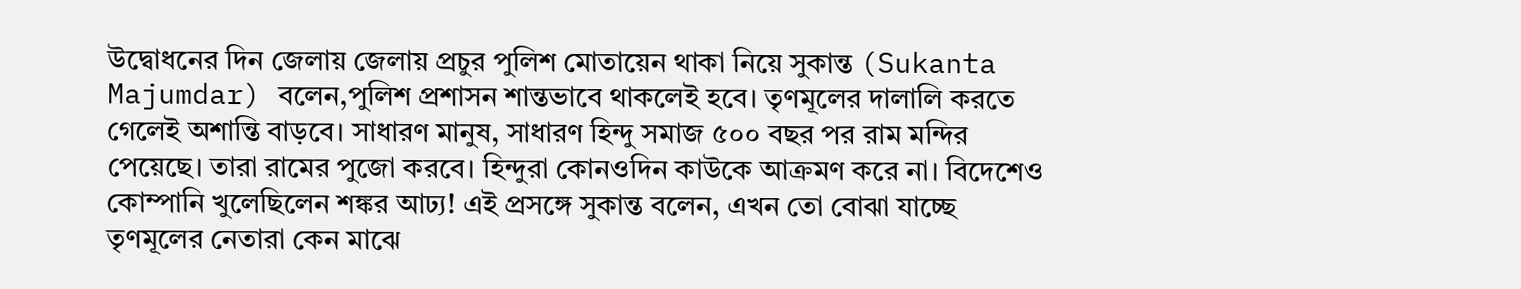উদ্বোধনের দিন জেলায় জেলায় প্রচুর পুলিশ মোতায়েন থাকা নিয়ে সুকান্ত (Sukanta Majumdar) বলেন,পুলিশ প্রশাসন শান্তভাবে থাকলেই হবে। তৃণমূলের দালালি করতে গেলেই অশান্তি বাড়বে। সাধারণ মানুষ, সাধারণ হিন্দু সমাজ ৫০০ বছর পর রাম মন্দির পেয়েছে। তারা রামের পুজো করবে। হিন্দুরা কোনওদিন কাউকে আক্রমণ করে না। বিদেশেও কোম্পানি খুলেছিলেন শঙ্কর আঢ্য! এই প্রসঙ্গে সুকান্ত বলেন, এখন তো বোঝা যাচ্ছে তৃণমূলের নেতারা কেন মাঝে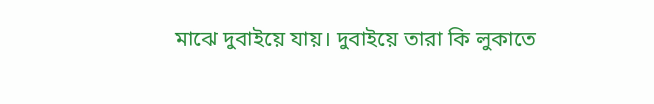মাঝে দুবাইয়ে যায়। দুবাইয়ে তারা কি লুকাতে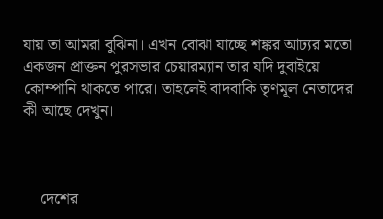যায় তা আমরা বুঝিনা। এখন বোঝা যাচ্ছে শঙ্কর আঢ্যর মতো একজন প্ৰাক্তন পুরসভার চেয়ারম্যান তার যদি দুবাইয়ে কোম্পানি থাকতে পারে। তাহলেই বাদবাকি তৃণমূল নেতাদের কী আছে দেখুন।



    দেশের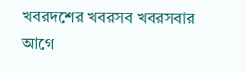খবরদশের খবরসব খবরসবার আগে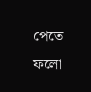পেতে ফলো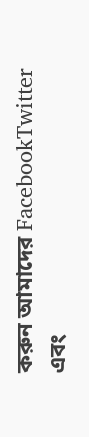করুন আমাদের FacebookTwitter এবং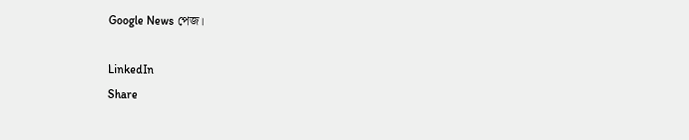Google News পেজ।

LinkedIn
Share